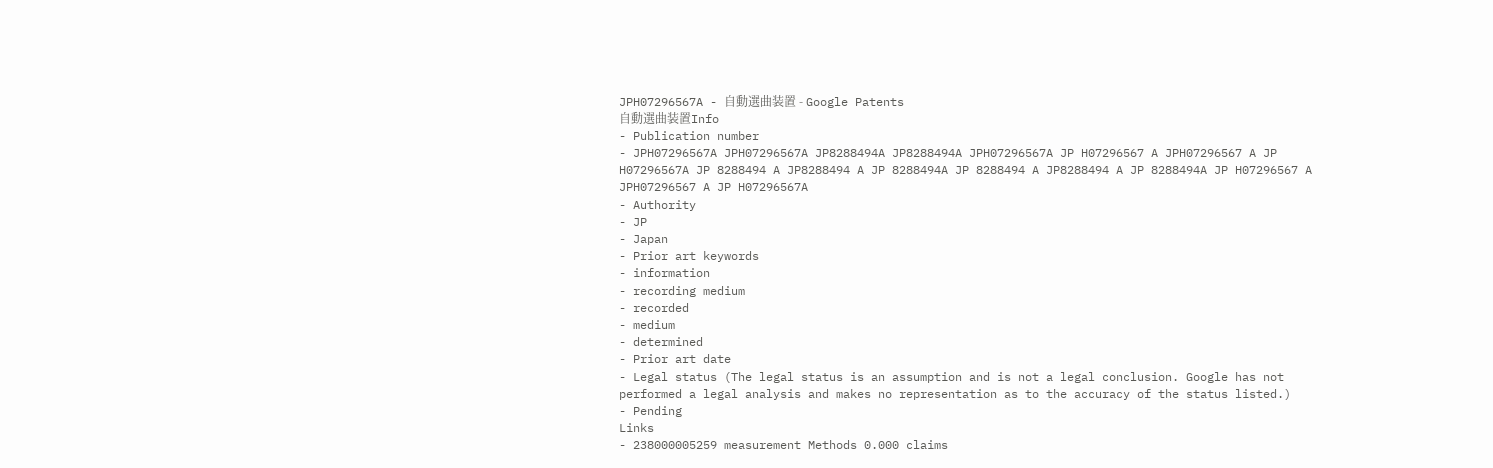JPH07296567A - 自動選曲装置 - Google Patents
自動選曲装置Info
- Publication number
- JPH07296567A JPH07296567A JP8288494A JP8288494A JPH07296567A JP H07296567 A JPH07296567 A JP H07296567A JP 8288494 A JP8288494 A JP 8288494A JP 8288494 A JP8288494 A JP 8288494A JP H07296567 A JPH07296567 A JP H07296567A
- Authority
- JP
- Japan
- Prior art keywords
- information
- recording medium
- recorded
- medium
- determined
- Prior art date
- Legal status (The legal status is an assumption and is not a legal conclusion. Google has not performed a legal analysis and makes no representation as to the accuracy of the status listed.)
- Pending
Links
- 238000005259 measurement Methods 0.000 claims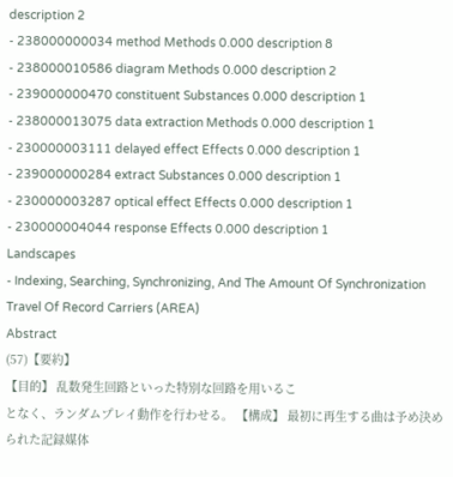description 2
- 238000000034 method Methods 0.000 description 8
- 238000010586 diagram Methods 0.000 description 2
- 239000000470 constituent Substances 0.000 description 1
- 238000013075 data extraction Methods 0.000 description 1
- 230000003111 delayed effect Effects 0.000 description 1
- 239000000284 extract Substances 0.000 description 1
- 230000003287 optical effect Effects 0.000 description 1
- 230000004044 response Effects 0.000 description 1
Landscapes
- Indexing, Searching, Synchronizing, And The Amount Of Synchronization Travel Of Record Carriers (AREA)
Abstract
(57)【要約】
【目的】 乱数発生回路といった特別な回路を用いるこ
となく、ランダムプレイ動作を行わせる。 【構成】 最初に再生する曲は予め決められた記録媒体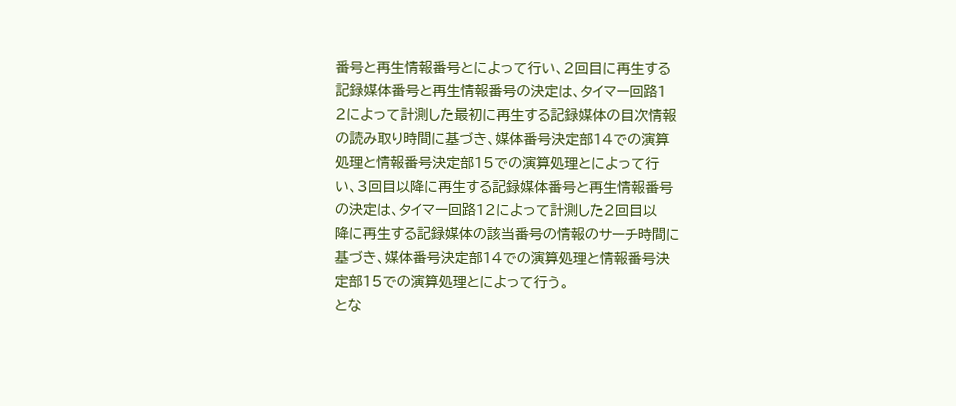番号と再生情報番号とによって行い、2回目に再生する
記録媒体番号と再生情報番号の決定は、タイマー回路1
2によって計測した最初に再生する記録媒体の目次情報
の読み取り時間に基づき、媒体番号決定部14での演算
処理と情報番号決定部15での演算処理とによって行
い、3回目以降に再生する記録媒体番号と再生情報番号
の決定は、タイマー回路12によって計測した2回目以
降に再生する記録媒体の該当番号の情報のサーチ時間に
基づき、媒体番号決定部14での演算処理と情報番号決
定部15での演算処理とによって行う。
とな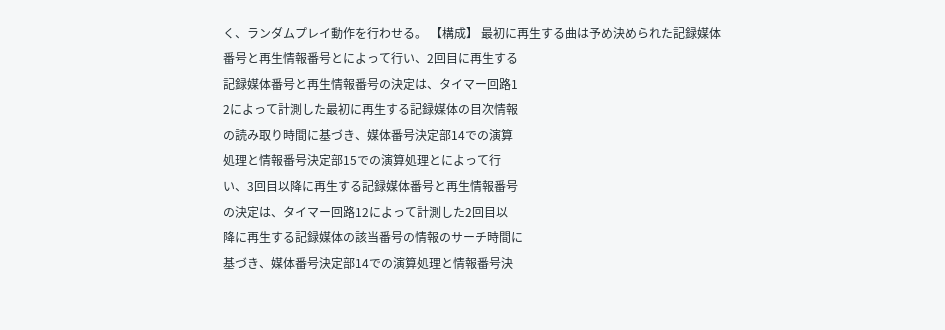く、ランダムプレイ動作を行わせる。 【構成】 最初に再生する曲は予め決められた記録媒体
番号と再生情報番号とによって行い、2回目に再生する
記録媒体番号と再生情報番号の決定は、タイマー回路1
2によって計測した最初に再生する記録媒体の目次情報
の読み取り時間に基づき、媒体番号決定部14での演算
処理と情報番号決定部15での演算処理とによって行
い、3回目以降に再生する記録媒体番号と再生情報番号
の決定は、タイマー回路12によって計測した2回目以
降に再生する記録媒体の該当番号の情報のサーチ時間に
基づき、媒体番号決定部14での演算処理と情報番号決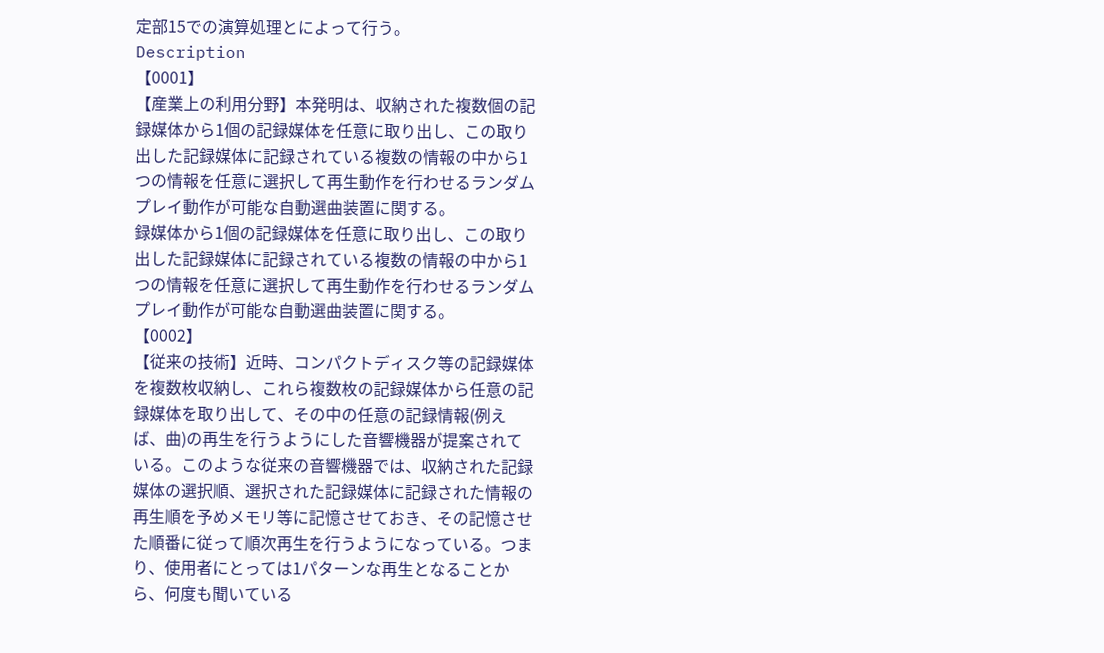定部15での演算処理とによって行う。
Description
【0001】
【産業上の利用分野】本発明は、収納された複数個の記
録媒体から1個の記録媒体を任意に取り出し、この取り
出した記録媒体に記録されている複数の情報の中から1
つの情報を任意に選択して再生動作を行わせるランダム
プレイ動作が可能な自動選曲装置に関する。
録媒体から1個の記録媒体を任意に取り出し、この取り
出した記録媒体に記録されている複数の情報の中から1
つの情報を任意に選択して再生動作を行わせるランダム
プレイ動作が可能な自動選曲装置に関する。
【0002】
【従来の技術】近時、コンパクトディスク等の記録媒体
を複数枚収納し、これら複数枚の記録媒体から任意の記
録媒体を取り出して、その中の任意の記録情報(例え
ば、曲)の再生を行うようにした音響機器が提案されて
いる。このような従来の音響機器では、収納された記録
媒体の選択順、選択された記録媒体に記録された情報の
再生順を予めメモリ等に記憶させておき、その記憶させ
た順番に従って順次再生を行うようになっている。つま
り、使用者にとっては1パターンな再生となることか
ら、何度も聞いている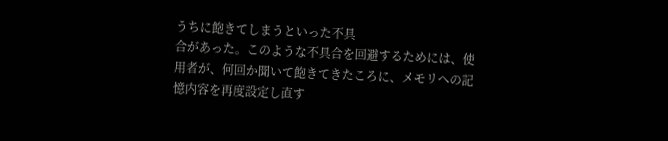うちに飽きてしまうといった不具
合があった。このような不具合を回避するためには、使
用者が、何回か聞いて飽きてきたころに、メモリへの記
憶内容を再度設定し直す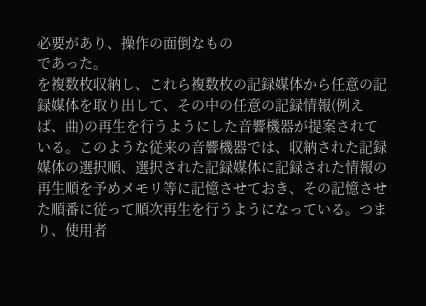必要があり、操作の面倒なもの
であった。
を複数枚収納し、これら複数枚の記録媒体から任意の記
録媒体を取り出して、その中の任意の記録情報(例え
ば、曲)の再生を行うようにした音響機器が提案されて
いる。このような従来の音響機器では、収納された記録
媒体の選択順、選択された記録媒体に記録された情報の
再生順を予めメモリ等に記憶させておき、その記憶させ
た順番に従って順次再生を行うようになっている。つま
り、使用者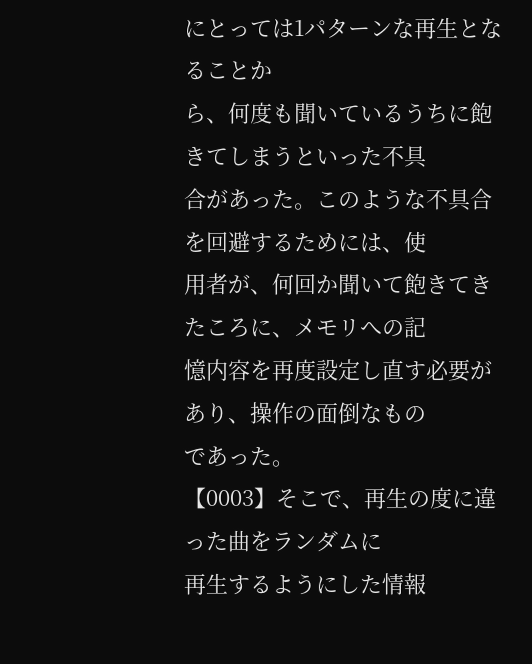にとっては1パターンな再生となることか
ら、何度も聞いているうちに飽きてしまうといった不具
合があった。このような不具合を回避するためには、使
用者が、何回か聞いて飽きてきたころに、メモリへの記
憶内容を再度設定し直す必要があり、操作の面倒なもの
であった。
【0003】そこで、再生の度に違った曲をランダムに
再生するようにした情報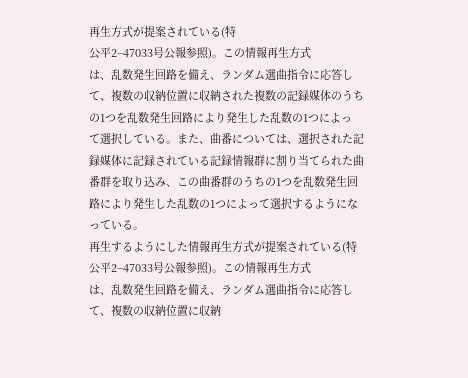再生方式が提案されている(特
公平2−47033号公報参照)。この情報再生方式
は、乱数発生回路を備え、ランダム選曲指令に応答し
て、複数の収納位置に収納された複数の記録媒体のうち
の1つを乱数発生回路により発生した乱数の1つによっ
て選択している。また、曲番については、選択された記
録媒体に記録されている記録情報群に割り当てられた曲
番群を取り込み、この曲番群のうちの1つを乱数発生回
路により発生した乱数の1つによって選択するようにな
っている。
再生するようにした情報再生方式が提案されている(特
公平2−47033号公報参照)。この情報再生方式
は、乱数発生回路を備え、ランダム選曲指令に応答し
て、複数の収納位置に収納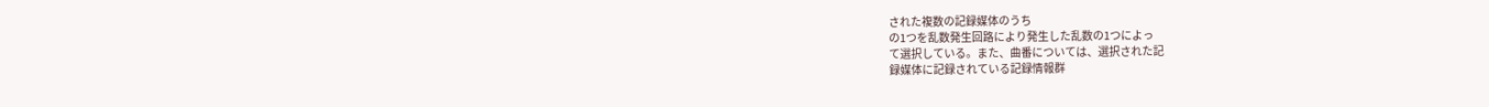された複数の記録媒体のうち
の1つを乱数発生回路により発生した乱数の1つによっ
て選択している。また、曲番については、選択された記
録媒体に記録されている記録情報群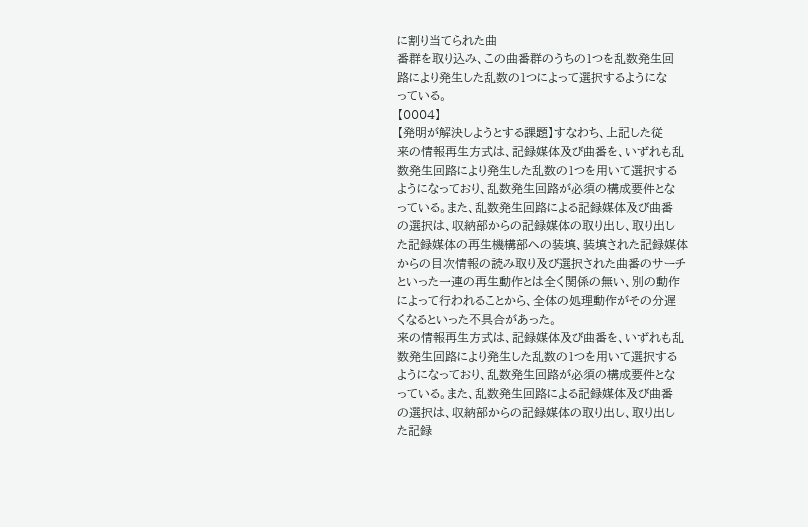に割り当てられた曲
番群を取り込み、この曲番群のうちの1つを乱数発生回
路により発生した乱数の1つによって選択するようにな
っている。
【0004】
【発明が解決しようとする課題】すなわち、上記した従
来の情報再生方式は、記録媒体及び曲番を、いずれも乱
数発生回路により発生した乱数の1つを用いて選択する
ようになっており、乱数発生回路が必須の構成要件とな
っている。また、乱数発生回路による記録媒体及び曲番
の選択は、収納部からの記録媒体の取り出し、取り出し
た記録媒体の再生機構部への装填、装填された記録媒体
からの目次情報の読み取り及び選択された曲番のサーチ
といった一連の再生動作とは全く関係の無い、別の動作
によって行われることから、全体の処理動作がその分遅
くなるといった不具合があった。
来の情報再生方式は、記録媒体及び曲番を、いずれも乱
数発生回路により発生した乱数の1つを用いて選択する
ようになっており、乱数発生回路が必須の構成要件とな
っている。また、乱数発生回路による記録媒体及び曲番
の選択は、収納部からの記録媒体の取り出し、取り出し
た記録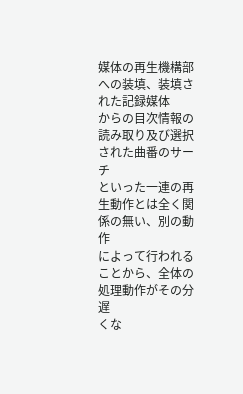媒体の再生機構部への装填、装填された記録媒体
からの目次情報の読み取り及び選択された曲番のサーチ
といった一連の再生動作とは全く関係の無い、別の動作
によって行われることから、全体の処理動作がその分遅
くな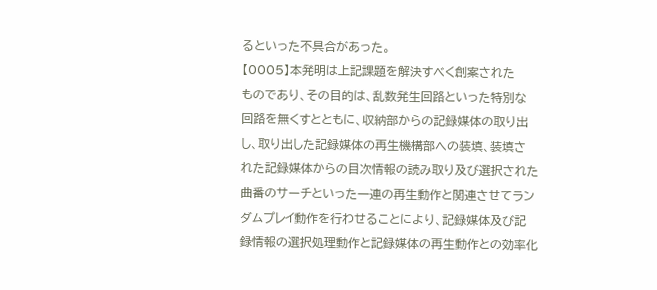るといった不具合があった。
【0005】本発明は上記課題を解決すべく創案された
ものであり、その目的は、乱数発生回路といった特別な
回路を無くすとともに、収納部からの記録媒体の取り出
し、取り出した記録媒体の再生機構部への装填、装填さ
れた記録媒体からの目次情報の読み取り及び選択された
曲番のサーチといった一連の再生動作と関連させてラン
ダムプレイ動作を行わせることにより、記録媒体及び記
録情報の選択処理動作と記録媒体の再生動作との効率化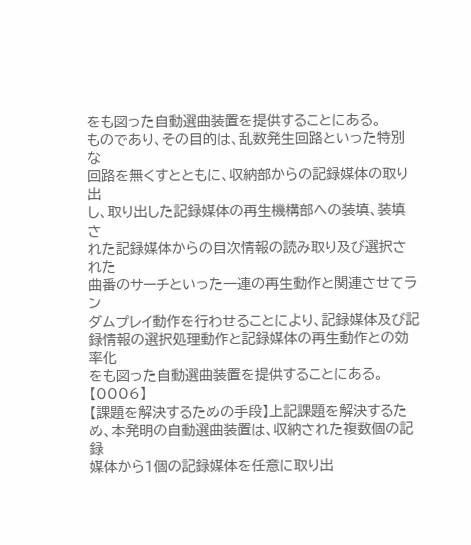をも図った自動選曲装置を提供することにある。
ものであり、その目的は、乱数発生回路といった特別な
回路を無くすとともに、収納部からの記録媒体の取り出
し、取り出した記録媒体の再生機構部への装填、装填さ
れた記録媒体からの目次情報の読み取り及び選択された
曲番のサーチといった一連の再生動作と関連させてラン
ダムプレイ動作を行わせることにより、記録媒体及び記
録情報の選択処理動作と記録媒体の再生動作との効率化
をも図った自動選曲装置を提供することにある。
【0006】
【課題を解決するための手段】上記課題を解決するた
め、本発明の自動選曲装置は、収納された複数個の記録
媒体から1個の記録媒体を任意に取り出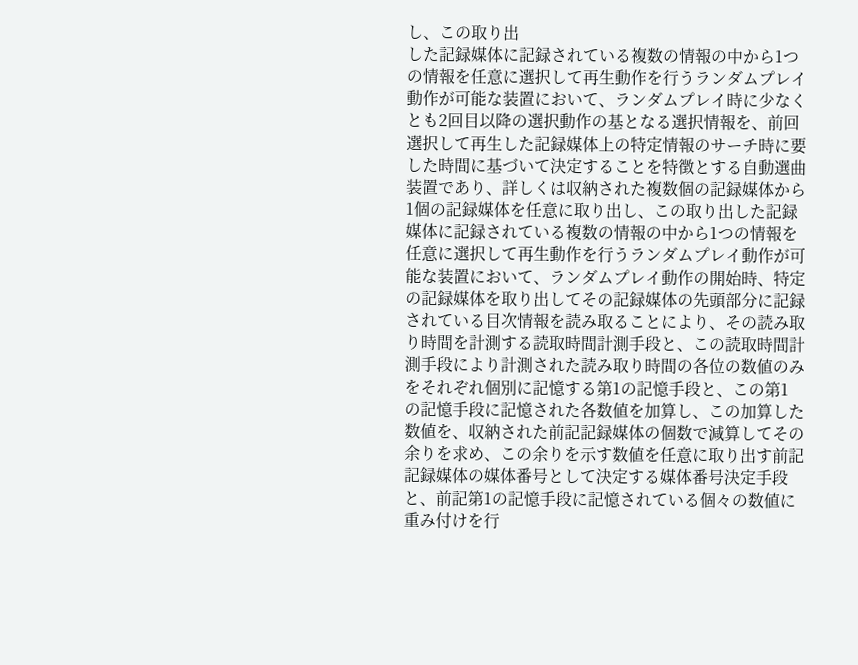し、この取り出
した記録媒体に記録されている複数の情報の中から1つ
の情報を任意に選択して再生動作を行うランダムプレイ
動作が可能な装置において、ランダムプレイ時に少なく
とも2回目以降の選択動作の基となる選択情報を、前回
選択して再生した記録媒体上の特定情報のサーチ時に要
した時間に基づいて決定することを特徴とする自動選曲
装置であり、詳しくは収納された複数個の記録媒体から
1個の記録媒体を任意に取り出し、この取り出した記録
媒体に記録されている複数の情報の中から1つの情報を
任意に選択して再生動作を行うランダムプレイ動作が可
能な装置において、ランダムプレイ動作の開始時、特定
の記録媒体を取り出してその記録媒体の先頭部分に記録
されている目次情報を読み取ることにより、その読み取
り時間を計測する読取時間計測手段と、この読取時間計
測手段により計測された読み取り時間の各位の数値のみ
をそれぞれ個別に記憶する第1の記憶手段と、この第1
の記憶手段に記憶された各数値を加算し、この加算した
数値を、収納された前記記録媒体の個数で減算してその
余りを求め、この余りを示す数値を任意に取り出す前記
記録媒体の媒体番号として決定する媒体番号決定手段
と、前記第1の記憶手段に記憶されている個々の数値に
重み付けを行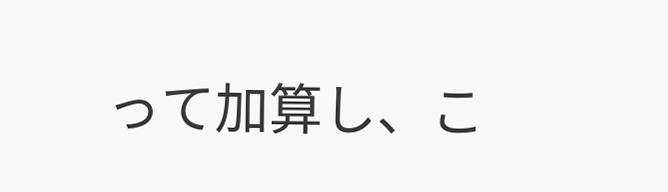って加算し、こ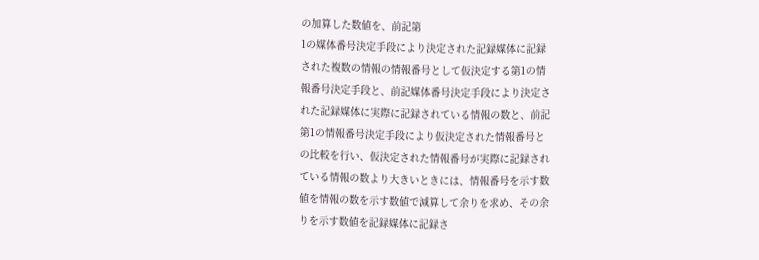の加算した数値を、前記第
1の媒体番号決定手段により決定された記録媒体に記録
された複数の情報の情報番号として仮決定する第1の情
報番号決定手段と、前記媒体番号決定手段により決定さ
れた記録媒体に実際に記録されている情報の数と、前記
第1の情報番号決定手段により仮決定された情報番号と
の比較を行い、仮決定された情報番号が実際に記録され
ている情報の数より大きいときには、情報番号を示す数
値を情報の数を示す数値で減算して余りを求め、その余
りを示す数値を記録媒体に記録さ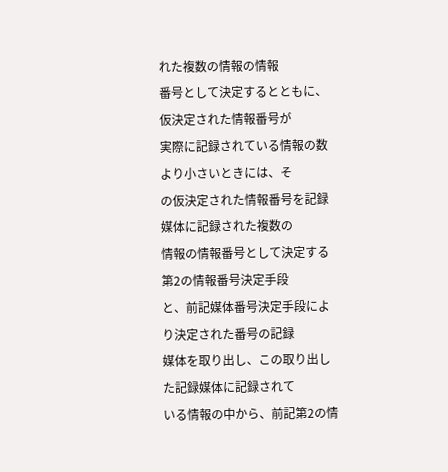れた複数の情報の情報
番号として決定するとともに、仮決定された情報番号が
実際に記録されている情報の数より小さいときには、そ
の仮決定された情報番号を記録媒体に記録された複数の
情報の情報番号として決定する第2の情報番号決定手段
と、前記媒体番号決定手段により決定された番号の記録
媒体を取り出し、この取り出した記録媒体に記録されて
いる情報の中から、前記第2の情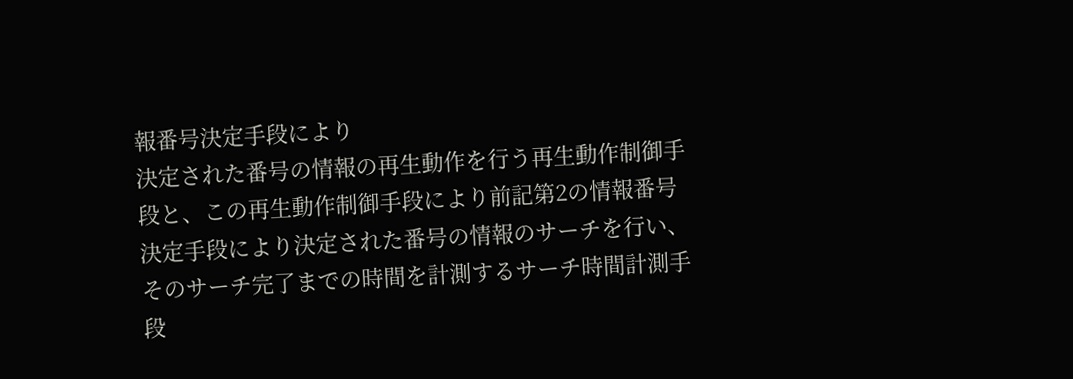報番号決定手段により
決定された番号の情報の再生動作を行う再生動作制御手
段と、この再生動作制御手段により前記第2の情報番号
決定手段により決定された番号の情報のサーチを行い、
そのサーチ完了までの時間を計測するサーチ時間計測手
段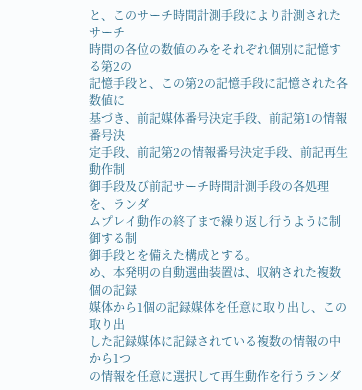と、このサーチ時間計測手段により計測されたサーチ
時間の各位の数値のみをそれぞれ個別に記憶する第2の
記憶手段と、この第2の記憶手段に記憶された各数値に
基づき、前記媒体番号決定手段、前記第1の情報番号決
定手段、前記第2の情報番号決定手段、前記再生動作制
御手段及び前記サーチ時間計測手段の各処理を、ランダ
ムプレイ動作の終了まで繰り返し行うように制御する制
御手段とを備えた構成とする。
め、本発明の自動選曲装置は、収納された複数個の記録
媒体から1個の記録媒体を任意に取り出し、この取り出
した記録媒体に記録されている複数の情報の中から1つ
の情報を任意に選択して再生動作を行うランダ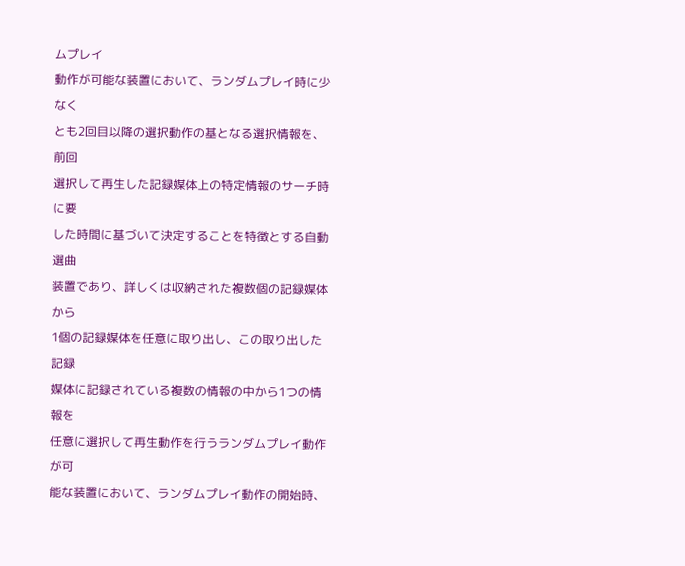ムプレイ
動作が可能な装置において、ランダムプレイ時に少なく
とも2回目以降の選択動作の基となる選択情報を、前回
選択して再生した記録媒体上の特定情報のサーチ時に要
した時間に基づいて決定することを特徴とする自動選曲
装置であり、詳しくは収納された複数個の記録媒体から
1個の記録媒体を任意に取り出し、この取り出した記録
媒体に記録されている複数の情報の中から1つの情報を
任意に選択して再生動作を行うランダムプレイ動作が可
能な装置において、ランダムプレイ動作の開始時、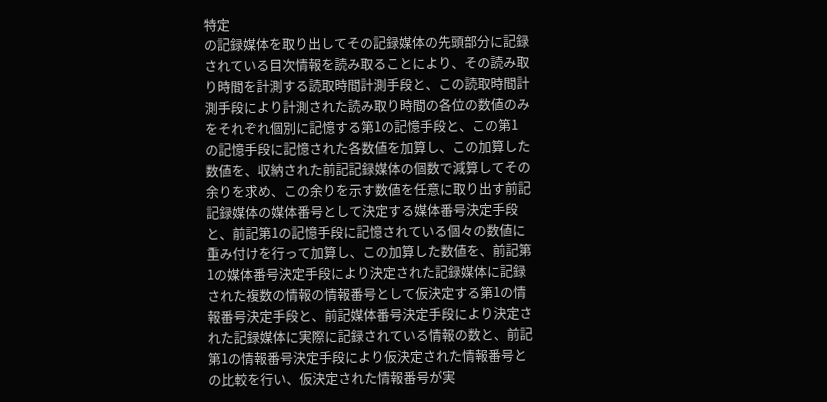特定
の記録媒体を取り出してその記録媒体の先頭部分に記録
されている目次情報を読み取ることにより、その読み取
り時間を計測する読取時間計測手段と、この読取時間計
測手段により計測された読み取り時間の各位の数値のみ
をそれぞれ個別に記憶する第1の記憶手段と、この第1
の記憶手段に記憶された各数値を加算し、この加算した
数値を、収納された前記記録媒体の個数で減算してその
余りを求め、この余りを示す数値を任意に取り出す前記
記録媒体の媒体番号として決定する媒体番号決定手段
と、前記第1の記憶手段に記憶されている個々の数値に
重み付けを行って加算し、この加算した数値を、前記第
1の媒体番号決定手段により決定された記録媒体に記録
された複数の情報の情報番号として仮決定する第1の情
報番号決定手段と、前記媒体番号決定手段により決定さ
れた記録媒体に実際に記録されている情報の数と、前記
第1の情報番号決定手段により仮決定された情報番号と
の比較を行い、仮決定された情報番号が実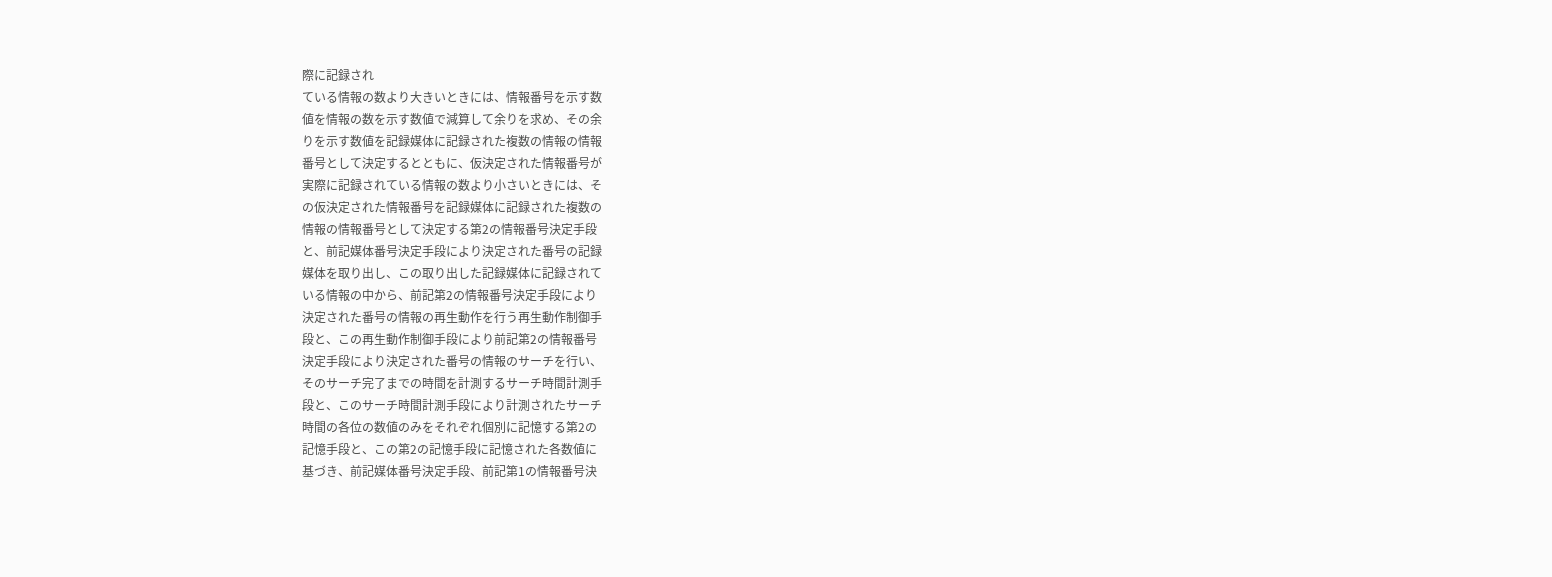際に記録され
ている情報の数より大きいときには、情報番号を示す数
値を情報の数を示す数値で減算して余りを求め、その余
りを示す数値を記録媒体に記録された複数の情報の情報
番号として決定するとともに、仮決定された情報番号が
実際に記録されている情報の数より小さいときには、そ
の仮決定された情報番号を記録媒体に記録された複数の
情報の情報番号として決定する第2の情報番号決定手段
と、前記媒体番号決定手段により決定された番号の記録
媒体を取り出し、この取り出した記録媒体に記録されて
いる情報の中から、前記第2の情報番号決定手段により
決定された番号の情報の再生動作を行う再生動作制御手
段と、この再生動作制御手段により前記第2の情報番号
決定手段により決定された番号の情報のサーチを行い、
そのサーチ完了までの時間を計測するサーチ時間計測手
段と、このサーチ時間計測手段により計測されたサーチ
時間の各位の数値のみをそれぞれ個別に記憶する第2の
記憶手段と、この第2の記憶手段に記憶された各数値に
基づき、前記媒体番号決定手段、前記第1の情報番号決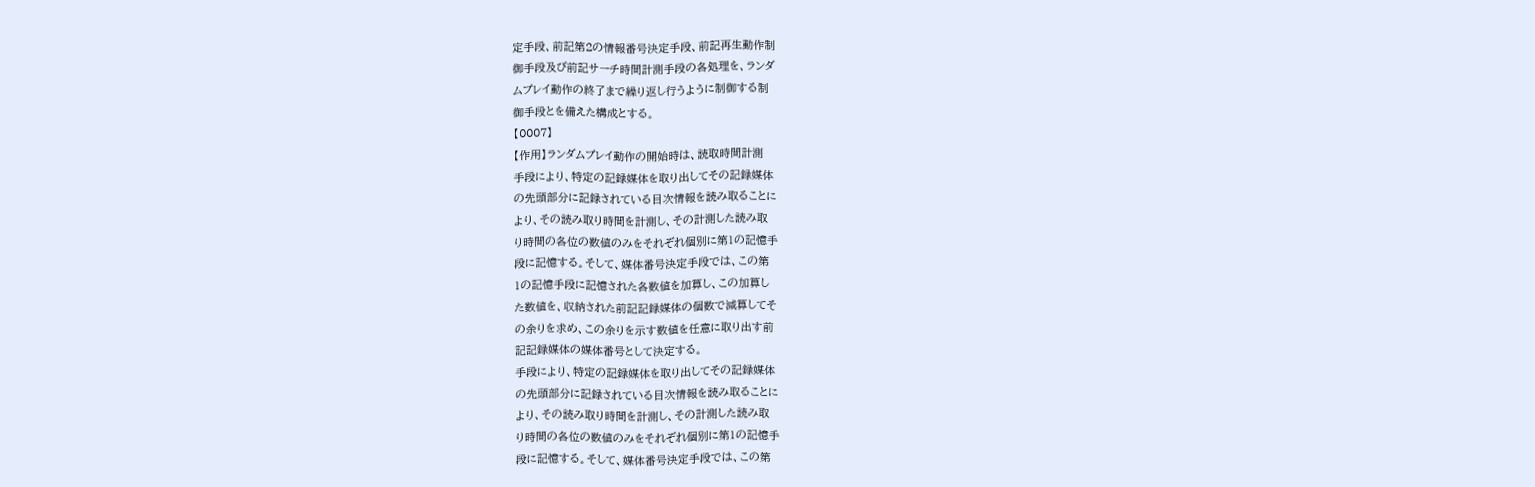定手段、前記第2の情報番号決定手段、前記再生動作制
御手段及び前記サーチ時間計測手段の各処理を、ランダ
ムプレイ動作の終了まで繰り返し行うように制御する制
御手段とを備えた構成とする。
【0007】
【作用】ランダムプレイ動作の開始時は、読取時間計測
手段により、特定の記録媒体を取り出してその記録媒体
の先頭部分に記録されている目次情報を読み取ることに
より、その読み取り時間を計測し、その計測した読み取
り時間の各位の数値のみをそれぞれ個別に第1の記憶手
段に記憶する。そして、媒体番号決定手段では、この第
1の記憶手段に記憶された各数値を加算し、この加算し
た数値を、収納された前記記録媒体の個数で減算してそ
の余りを求め、この余りを示す数値を任意に取り出す前
記記録媒体の媒体番号として決定する。
手段により、特定の記録媒体を取り出してその記録媒体
の先頭部分に記録されている目次情報を読み取ることに
より、その読み取り時間を計測し、その計測した読み取
り時間の各位の数値のみをそれぞれ個別に第1の記憶手
段に記憶する。そして、媒体番号決定手段では、この第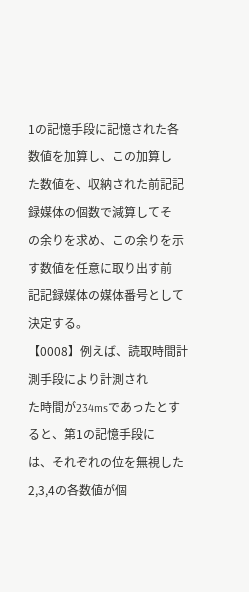1の記憶手段に記憶された各数値を加算し、この加算し
た数値を、収納された前記記録媒体の個数で減算してそ
の余りを求め、この余りを示す数値を任意に取り出す前
記記録媒体の媒体番号として決定する。
【0008】例えば、読取時間計測手段により計測され
た時間が234msであったとすると、第1の記憶手段に
は、それぞれの位を無視した2,3,4の各数値が個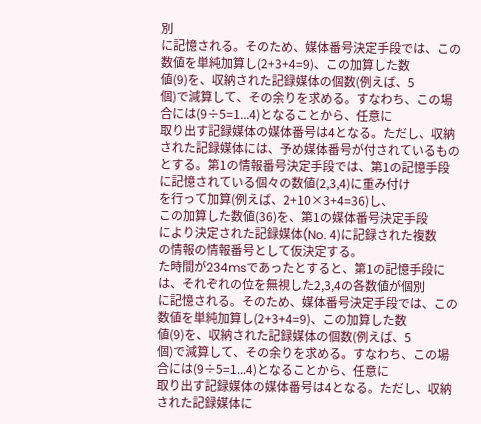別
に記憶される。そのため、媒体番号決定手段では、この
数値を単純加算し(2+3+4=9)、この加算した数
値(9)を、収納された記録媒体の個数(例えば、5
個)で減算して、その余りを求める。すなわち、この場
合には(9÷5=1...4)となることから、任意に
取り出す記録媒体の媒体番号は4となる。ただし、収納
された記録媒体には、予め媒体番号が付されているもの
とする。第1の情報番号決定手段では、第1の記憶手段
に記憶されている個々の数値(2,3,4)に重み付け
を行って加算(例えば、2+10×3+4=36)し、
この加算した数値(36)を、第1の媒体番号決定手段
により決定された記録媒体(No. 4)に記録された複数
の情報の情報番号として仮決定する。
た時間が234msであったとすると、第1の記憶手段に
は、それぞれの位を無視した2,3,4の各数値が個別
に記憶される。そのため、媒体番号決定手段では、この
数値を単純加算し(2+3+4=9)、この加算した数
値(9)を、収納された記録媒体の個数(例えば、5
個)で減算して、その余りを求める。すなわち、この場
合には(9÷5=1...4)となることから、任意に
取り出す記録媒体の媒体番号は4となる。ただし、収納
された記録媒体に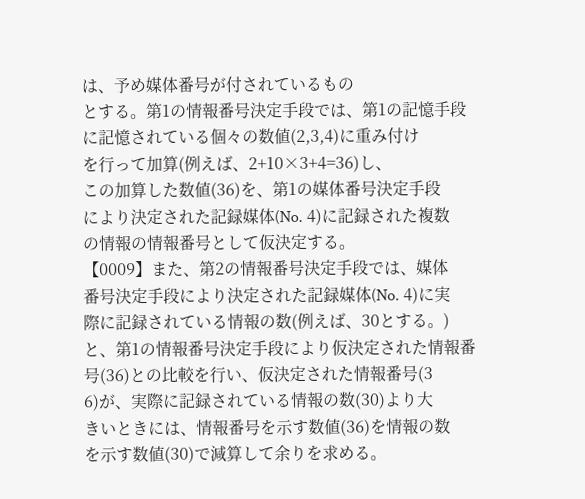は、予め媒体番号が付されているもの
とする。第1の情報番号決定手段では、第1の記憶手段
に記憶されている個々の数値(2,3,4)に重み付け
を行って加算(例えば、2+10×3+4=36)し、
この加算した数値(36)を、第1の媒体番号決定手段
により決定された記録媒体(No. 4)に記録された複数
の情報の情報番号として仮決定する。
【0009】また、第2の情報番号決定手段では、媒体
番号決定手段により決定された記録媒体(No. 4)に実
際に記録されている情報の数(例えば、30とする。)
と、第1の情報番号決定手段により仮決定された情報番
号(36)との比較を行い、仮決定された情報番号(3
6)が、実際に記録されている情報の数(30)より大
きいときには、情報番号を示す数値(36)を情報の数
を示す数値(30)で減算して余りを求める。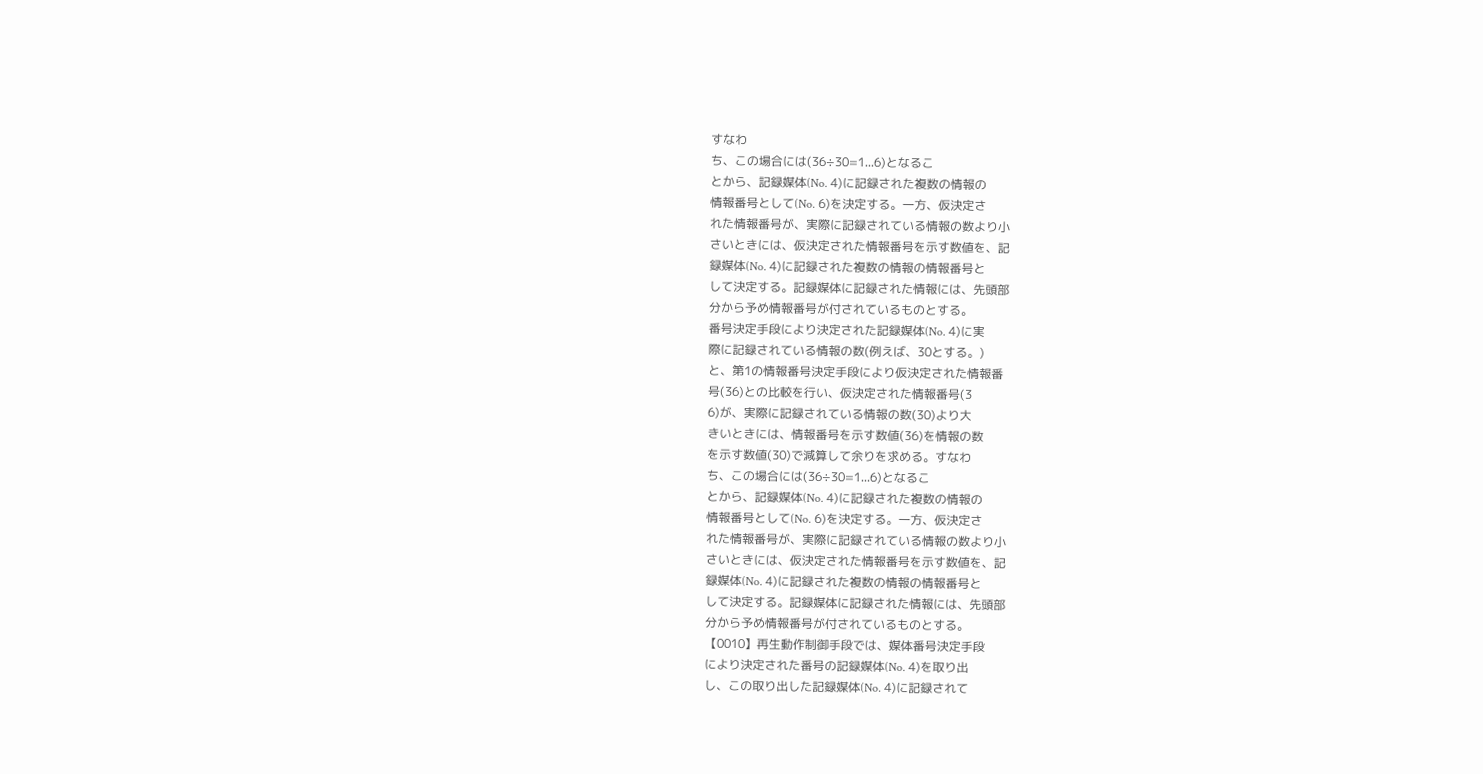すなわ
ち、この場合には(36÷30=1...6)となるこ
とから、記録媒体(No. 4)に記録された複数の情報の
情報番号として(No. 6)を決定する。一方、仮決定さ
れた情報番号が、実際に記録されている情報の数より小
さいときには、仮決定された情報番号を示す数値を、記
録媒体(No. 4)に記録された複数の情報の情報番号と
して決定する。記録媒体に記録された情報には、先頭部
分から予め情報番号が付されているものとする。
番号決定手段により決定された記録媒体(No. 4)に実
際に記録されている情報の数(例えば、30とする。)
と、第1の情報番号決定手段により仮決定された情報番
号(36)との比較を行い、仮決定された情報番号(3
6)が、実際に記録されている情報の数(30)より大
きいときには、情報番号を示す数値(36)を情報の数
を示す数値(30)で減算して余りを求める。すなわ
ち、この場合には(36÷30=1...6)となるこ
とから、記録媒体(No. 4)に記録された複数の情報の
情報番号として(No. 6)を決定する。一方、仮決定さ
れた情報番号が、実際に記録されている情報の数より小
さいときには、仮決定された情報番号を示す数値を、記
録媒体(No. 4)に記録された複数の情報の情報番号と
して決定する。記録媒体に記録された情報には、先頭部
分から予め情報番号が付されているものとする。
【0010】再生動作制御手段では、媒体番号決定手段
により決定された番号の記録媒体(No. 4)を取り出
し、この取り出した記録媒体(No. 4)に記録されて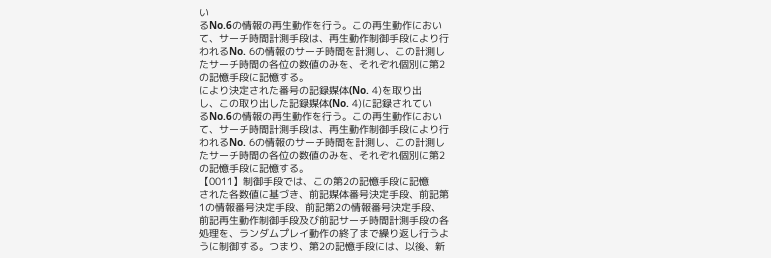い
るNo.6の情報の再生動作を行う。この再生動作におい
て、サーチ時間計測手段は、再生動作制御手段により行
われるNo. 6の情報のサーチ時間を計測し、この計測し
たサーチ時間の各位の数値のみを、それぞれ個別に第2
の記憶手段に記憶する。
により決定された番号の記録媒体(No. 4)を取り出
し、この取り出した記録媒体(No. 4)に記録されてい
るNo.6の情報の再生動作を行う。この再生動作におい
て、サーチ時間計測手段は、再生動作制御手段により行
われるNo. 6の情報のサーチ時間を計測し、この計測し
たサーチ時間の各位の数値のみを、それぞれ個別に第2
の記憶手段に記憶する。
【0011】制御手段では、この第2の記憶手段に記憶
された各数値に基づき、前記媒体番号決定手段、前記第
1の情報番号決定手段、前記第2の情報番号決定手段、
前記再生動作制御手段及び前記サーチ時間計測手段の各
処理を、ランダムプレイ動作の終了まで繰り返し行うよ
うに制御する。つまり、第2の記憶手段には、以後、新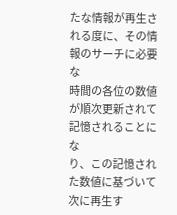たな情報が再生される度に、その情報のサーチに必要な
時間の各位の数値が順次更新されて記憶されることにな
り、この記憶された数値に基づいて次に再生す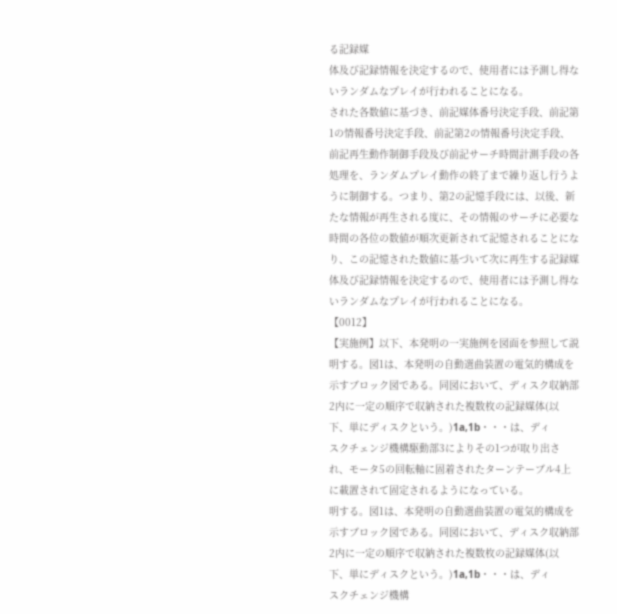る記録媒
体及び記録情報を決定するので、使用者には予測し得な
いランダムなプレイが行われることになる。
された各数値に基づき、前記媒体番号決定手段、前記第
1の情報番号決定手段、前記第2の情報番号決定手段、
前記再生動作制御手段及び前記サーチ時間計測手段の各
処理を、ランダムプレイ動作の終了まで繰り返し行うよ
うに制御する。つまり、第2の記憶手段には、以後、新
たな情報が再生される度に、その情報のサーチに必要な
時間の各位の数値が順次更新されて記憶されることにな
り、この記憶された数値に基づいて次に再生する記録媒
体及び記録情報を決定するので、使用者には予測し得な
いランダムなプレイが行われることになる。
【0012】
【実施例】以下、本発明の一実施例を図面を参照して説
明する。図1は、本発明の自動選曲装置の電気的構成を
示すブロック図である。同図において、ディスク収納部
2内に一定の順序で収納された複数枚の記録媒体(以
下、単にディスクという。)1a,1b・・・は、ディ
スクチェンジ機構駆動部3によりその1つが取り出さ
れ、モータ5の回転軸に固着されたターンテーブル4上
に載置されて固定されるようになっている。
明する。図1は、本発明の自動選曲装置の電気的構成を
示すブロック図である。同図において、ディスク収納部
2内に一定の順序で収納された複数枚の記録媒体(以
下、単にディスクという。)1a,1b・・・は、ディ
スクチェンジ機構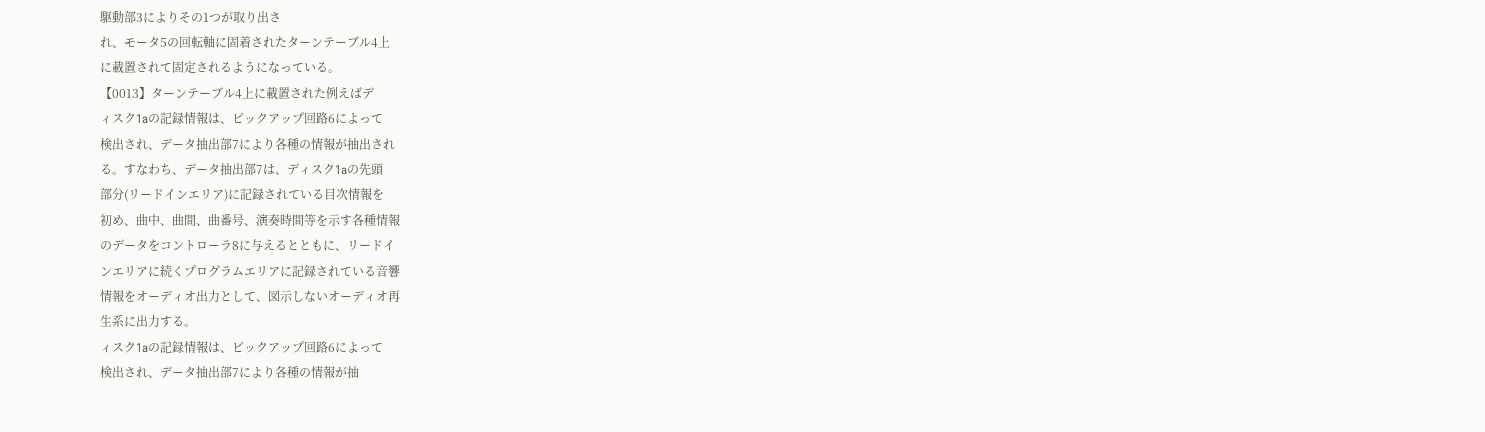駆動部3によりその1つが取り出さ
れ、モータ5の回転軸に固着されたターンテーブル4上
に載置されて固定されるようになっている。
【0013】ターンテーブル4上に載置された例えばデ
ィスク1aの記録情報は、ピックアップ回路6によって
検出され、データ抽出部7により各種の情報が抽出され
る。すなわち、データ抽出部7は、ディスク1aの先頭
部分(リードインエリア)に記録されている目次情報を
初め、曲中、曲間、曲番号、演奏時間等を示す各種情報
のデータをコントローラ8に与えるとともに、リードイ
ンエリアに続くプログラムエリアに記録されている音響
情報をオーディオ出力として、図示しないオーディオ再
生系に出力する。
ィスク1aの記録情報は、ピックアップ回路6によって
検出され、データ抽出部7により各種の情報が抽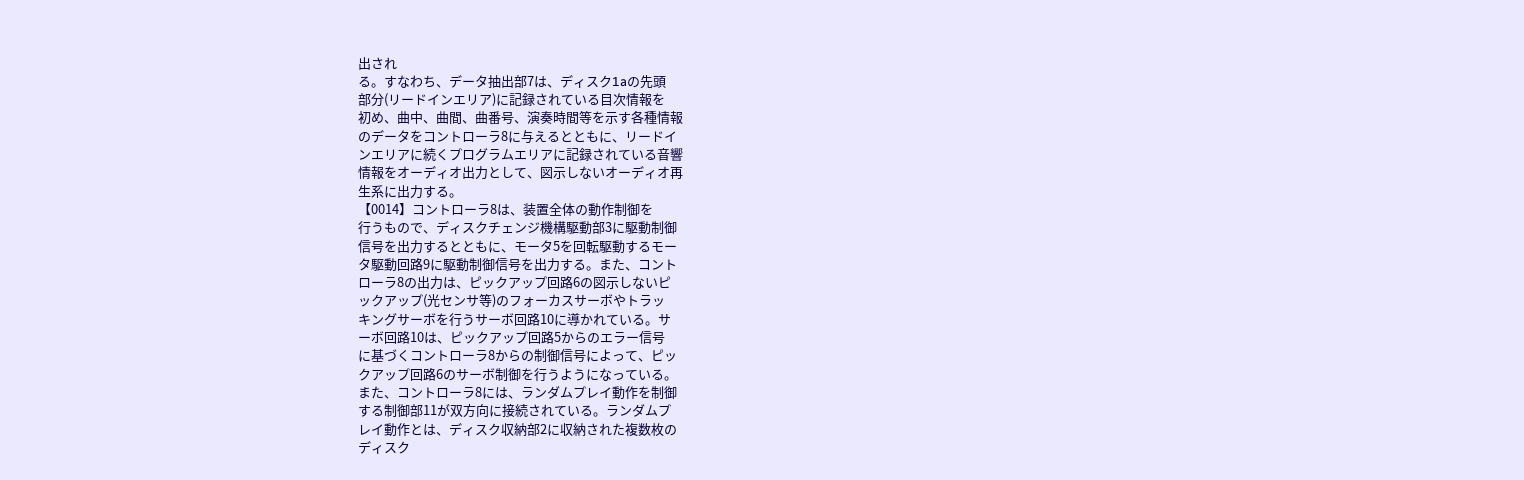出され
る。すなわち、データ抽出部7は、ディスク1aの先頭
部分(リードインエリア)に記録されている目次情報を
初め、曲中、曲間、曲番号、演奏時間等を示す各種情報
のデータをコントローラ8に与えるとともに、リードイ
ンエリアに続くプログラムエリアに記録されている音響
情報をオーディオ出力として、図示しないオーディオ再
生系に出力する。
【0014】コントローラ8は、装置全体の動作制御を
行うもので、ディスクチェンジ機構駆動部3に駆動制御
信号を出力するとともに、モータ5を回転駆動するモー
タ駆動回路9に駆動制御信号を出力する。また、コント
ローラ8の出力は、ピックアップ回路6の図示しないピ
ックアップ(光センサ等)のフォーカスサーボやトラッ
キングサーボを行うサーボ回路10に導かれている。サ
ーボ回路10は、ピックアップ回路5からのエラー信号
に基づくコントローラ8からの制御信号によって、ピッ
クアップ回路6のサーボ制御を行うようになっている。
また、コントローラ8には、ランダムプレイ動作を制御
する制御部11が双方向に接続されている。ランダムプ
レイ動作とは、ディスク収納部2に収納された複数枚の
ディスク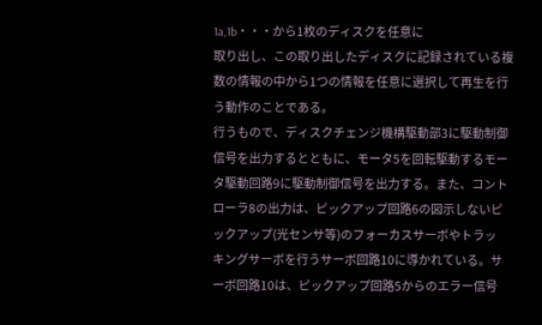1a,1b・・・から1枚のディスクを任意に
取り出し、この取り出したディスクに記録されている複
数の情報の中から1つの情報を任意に選択して再生を行
う動作のことである。
行うもので、ディスクチェンジ機構駆動部3に駆動制御
信号を出力するとともに、モータ5を回転駆動するモー
タ駆動回路9に駆動制御信号を出力する。また、コント
ローラ8の出力は、ピックアップ回路6の図示しないピ
ックアップ(光センサ等)のフォーカスサーボやトラッ
キングサーボを行うサーボ回路10に導かれている。サ
ーボ回路10は、ピックアップ回路5からのエラー信号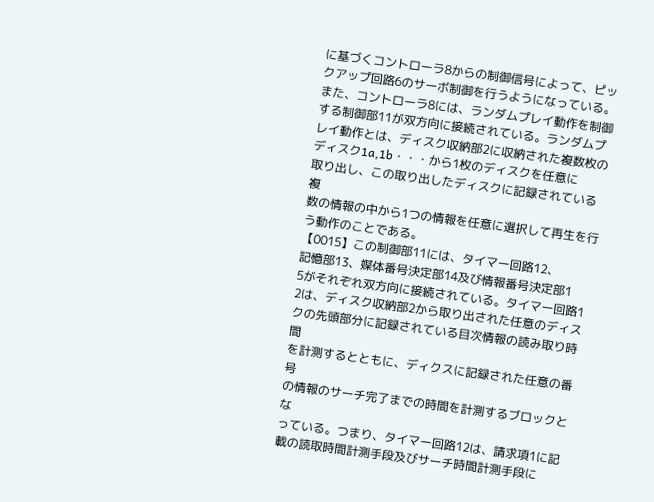に基づくコントローラ8からの制御信号によって、ピッ
クアップ回路6のサーボ制御を行うようになっている。
また、コントローラ8には、ランダムプレイ動作を制御
する制御部11が双方向に接続されている。ランダムプ
レイ動作とは、ディスク収納部2に収納された複数枚の
ディスク1a,1b・・・から1枚のディスクを任意に
取り出し、この取り出したディスクに記録されている複
数の情報の中から1つの情報を任意に選択して再生を行
う動作のことである。
【0015】この制御部11には、タイマー回路12、
記憶部13、媒体番号決定部14及び情報番号決定部1
5がそれぞれ双方向に接続されている。タイマー回路1
2は、ディスク収納部2から取り出された任意のディス
クの先頭部分に記録されている目次情報の読み取り時間
を計測するとともに、ディクスに記録された任意の番号
の情報のサーチ完了までの時間を計測するブロックとな
っている。つまり、タイマー回路12は、請求項1に記
載の読取時間計測手段及びサーチ時間計測手段に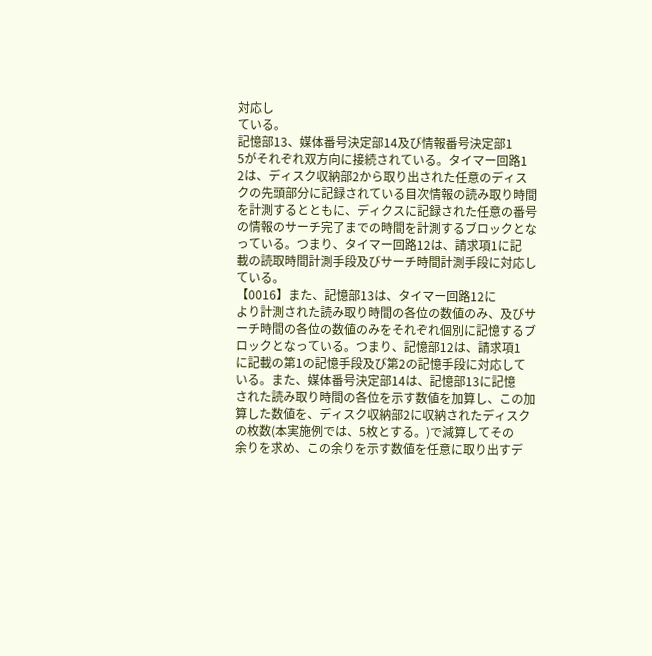対応し
ている。
記憶部13、媒体番号決定部14及び情報番号決定部1
5がそれぞれ双方向に接続されている。タイマー回路1
2は、ディスク収納部2から取り出された任意のディス
クの先頭部分に記録されている目次情報の読み取り時間
を計測するとともに、ディクスに記録された任意の番号
の情報のサーチ完了までの時間を計測するブロックとな
っている。つまり、タイマー回路12は、請求項1に記
載の読取時間計測手段及びサーチ時間計測手段に対応し
ている。
【0016】また、記憶部13は、タイマー回路12に
より計測された読み取り時間の各位の数値のみ、及びサ
ーチ時間の各位の数値のみをそれぞれ個別に記憶するブ
ロックとなっている。つまり、記憶部12は、請求項1
に記載の第1の記憶手段及び第2の記憶手段に対応して
いる。また、媒体番号決定部14は、記憶部13に記憶
された読み取り時間の各位を示す数値を加算し、この加
算した数値を、ディスク収納部2に収納されたディスク
の枚数(本実施例では、5枚とする。)で減算してその
余りを求め、この余りを示す数値を任意に取り出すデ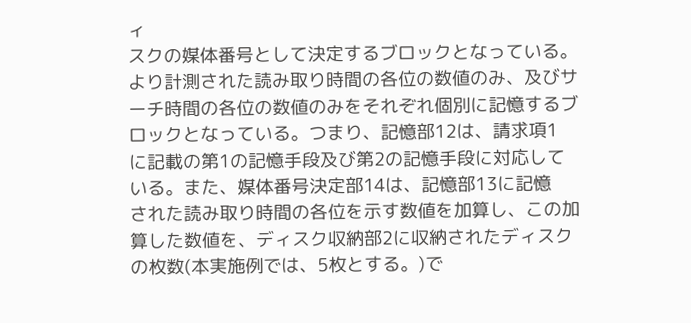ィ
スクの媒体番号として決定するブロックとなっている。
より計測された読み取り時間の各位の数値のみ、及びサ
ーチ時間の各位の数値のみをそれぞれ個別に記憶するブ
ロックとなっている。つまり、記憶部12は、請求項1
に記載の第1の記憶手段及び第2の記憶手段に対応して
いる。また、媒体番号決定部14は、記憶部13に記憶
された読み取り時間の各位を示す数値を加算し、この加
算した数値を、ディスク収納部2に収納されたディスク
の枚数(本実施例では、5枚とする。)で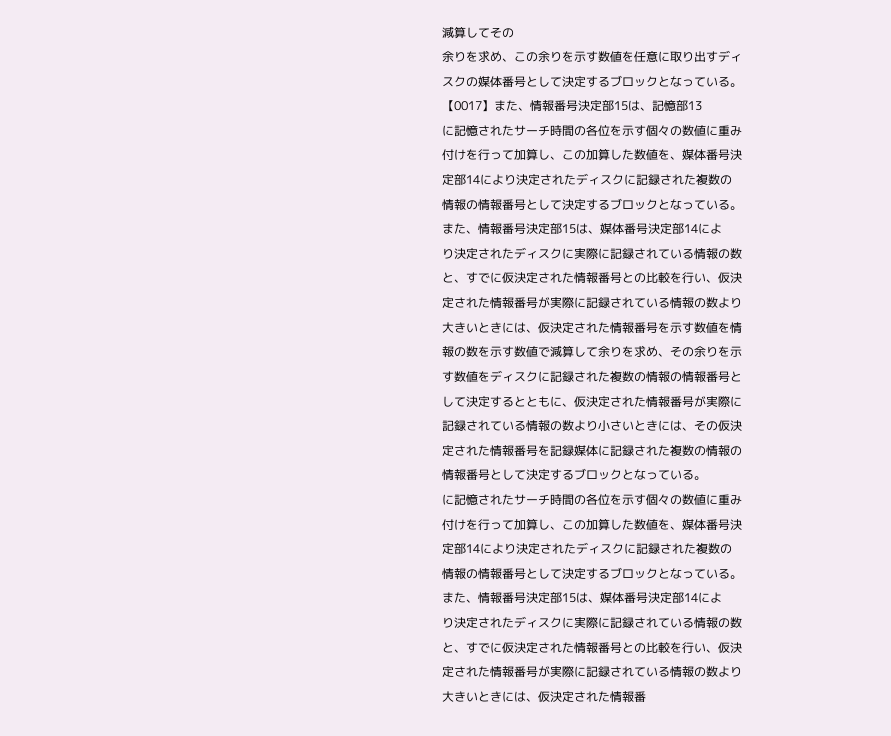減算してその
余りを求め、この余りを示す数値を任意に取り出すディ
スクの媒体番号として決定するブロックとなっている。
【0017】また、情報番号決定部15は、記憶部13
に記憶されたサーチ時間の各位を示す個々の数値に重み
付けを行って加算し、この加算した数値を、媒体番号決
定部14により決定されたディスクに記録された複数の
情報の情報番号として決定するブロックとなっている。
また、情報番号決定部15は、媒体番号決定部14によ
り決定されたディスクに実際に記録されている情報の数
と、すでに仮決定された情報番号との比較を行い、仮決
定された情報番号が実際に記録されている情報の数より
大きいときには、仮決定された情報番号を示す数値を情
報の数を示す数値で減算して余りを求め、その余りを示
す数値をディスクに記録された複数の情報の情報番号と
して決定するとともに、仮決定された情報番号が実際に
記録されている情報の数より小さいときには、その仮決
定された情報番号を記録媒体に記録された複数の情報の
情報番号として決定するブロックとなっている。
に記憶されたサーチ時間の各位を示す個々の数値に重み
付けを行って加算し、この加算した数値を、媒体番号決
定部14により決定されたディスクに記録された複数の
情報の情報番号として決定するブロックとなっている。
また、情報番号決定部15は、媒体番号決定部14によ
り決定されたディスクに実際に記録されている情報の数
と、すでに仮決定された情報番号との比較を行い、仮決
定された情報番号が実際に記録されている情報の数より
大きいときには、仮決定された情報番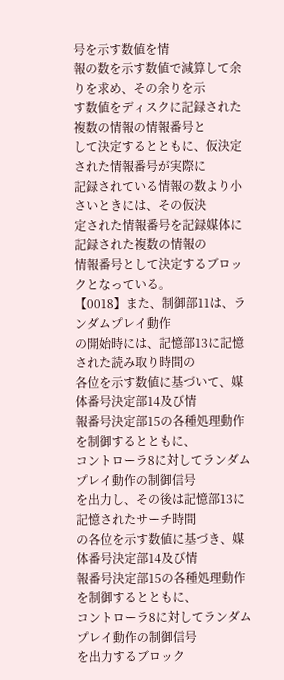号を示す数値を情
報の数を示す数値で減算して余りを求め、その余りを示
す数値をディスクに記録された複数の情報の情報番号と
して決定するとともに、仮決定された情報番号が実際に
記録されている情報の数より小さいときには、その仮決
定された情報番号を記録媒体に記録された複数の情報の
情報番号として決定するブロックとなっている。
【0018】また、制御部11は、ランダムプレイ動作
の開始時には、記憶部13に記憶された読み取り時間の
各位を示す数値に基づいて、媒体番号決定部14及び情
報番号決定部15の各種処理動作を制御するとともに、
コントローラ8に対してランダムプレイ動作の制御信号
を出力し、その後は記憶部13に記憶されたサーチ時間
の各位を示す数値に基づき、媒体番号決定部14及び情
報番号決定部15の各種処理動作を制御するとともに、
コントローラ8に対してランダムプレイ動作の制御信号
を出力するブロック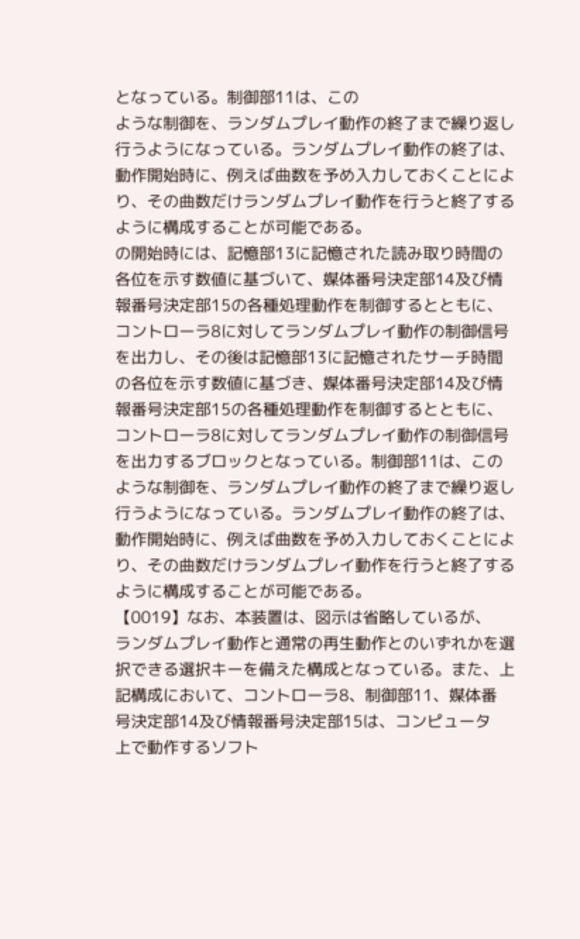となっている。制御部11は、この
ような制御を、ランダムプレイ動作の終了まで繰り返し
行うようになっている。ランダムプレイ動作の終了は、
動作開始時に、例えば曲数を予め入力しておくことによ
り、その曲数だけランダムプレイ動作を行うと終了する
ように構成することが可能である。
の開始時には、記憶部13に記憶された読み取り時間の
各位を示す数値に基づいて、媒体番号決定部14及び情
報番号決定部15の各種処理動作を制御するとともに、
コントローラ8に対してランダムプレイ動作の制御信号
を出力し、その後は記憶部13に記憶されたサーチ時間
の各位を示す数値に基づき、媒体番号決定部14及び情
報番号決定部15の各種処理動作を制御するとともに、
コントローラ8に対してランダムプレイ動作の制御信号
を出力するブロックとなっている。制御部11は、この
ような制御を、ランダムプレイ動作の終了まで繰り返し
行うようになっている。ランダムプレイ動作の終了は、
動作開始時に、例えば曲数を予め入力しておくことによ
り、その曲数だけランダムプレイ動作を行うと終了する
ように構成することが可能である。
【0019】なお、本装置は、図示は省略しているが、
ランダムプレイ動作と通常の再生動作とのいずれかを選
択できる選択キーを備えた構成となっている。また、上
記構成において、コントローラ8、制御部11、媒体番
号決定部14及び情報番号決定部15は、コンピュータ
上で動作するソフト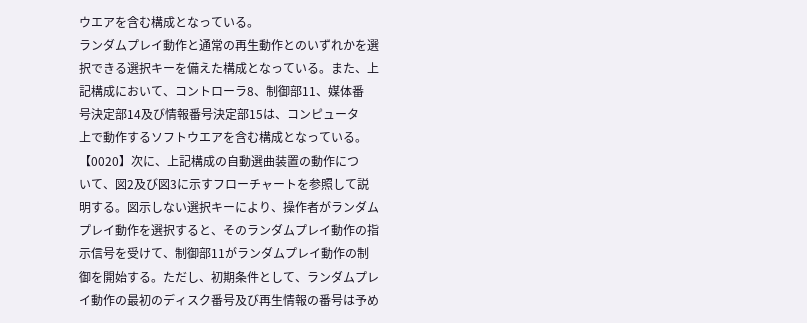ウエアを含む構成となっている。
ランダムプレイ動作と通常の再生動作とのいずれかを選
択できる選択キーを備えた構成となっている。また、上
記構成において、コントローラ8、制御部11、媒体番
号決定部14及び情報番号決定部15は、コンピュータ
上で動作するソフトウエアを含む構成となっている。
【0020】次に、上記構成の自動選曲装置の動作につ
いて、図2及び図3に示すフローチャートを参照して説
明する。図示しない選択キーにより、操作者がランダム
プレイ動作を選択すると、そのランダムプレイ動作の指
示信号を受けて、制御部11がランダムプレイ動作の制
御を開始する。ただし、初期条件として、ランダムプレ
イ動作の最初のディスク番号及び再生情報の番号は予め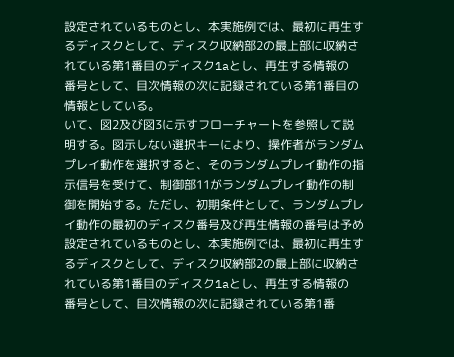設定されているものとし、本実施例では、最初に再生す
るディスクとして、ディスク収納部2の最上部に収納さ
れている第1番目のディスク1aとし、再生する情報の
番号として、目次情報の次に記録されている第1番目の
情報としている。
いて、図2及び図3に示すフローチャートを参照して説
明する。図示しない選択キーにより、操作者がランダム
プレイ動作を選択すると、そのランダムプレイ動作の指
示信号を受けて、制御部11がランダムプレイ動作の制
御を開始する。ただし、初期条件として、ランダムプレ
イ動作の最初のディスク番号及び再生情報の番号は予め
設定されているものとし、本実施例では、最初に再生す
るディスクとして、ディスク収納部2の最上部に収納さ
れている第1番目のディスク1aとし、再生する情報の
番号として、目次情報の次に記録されている第1番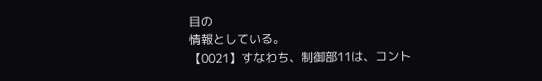目の
情報としている。
【0021】すなわち、制御部11は、コント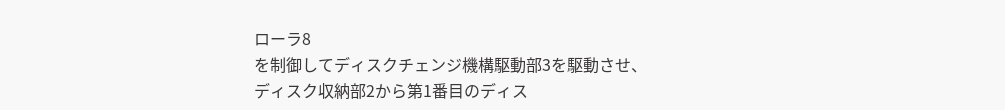ローラ8
を制御してディスクチェンジ機構駆動部3を駆動させ、
ディスク収納部2から第1番目のディス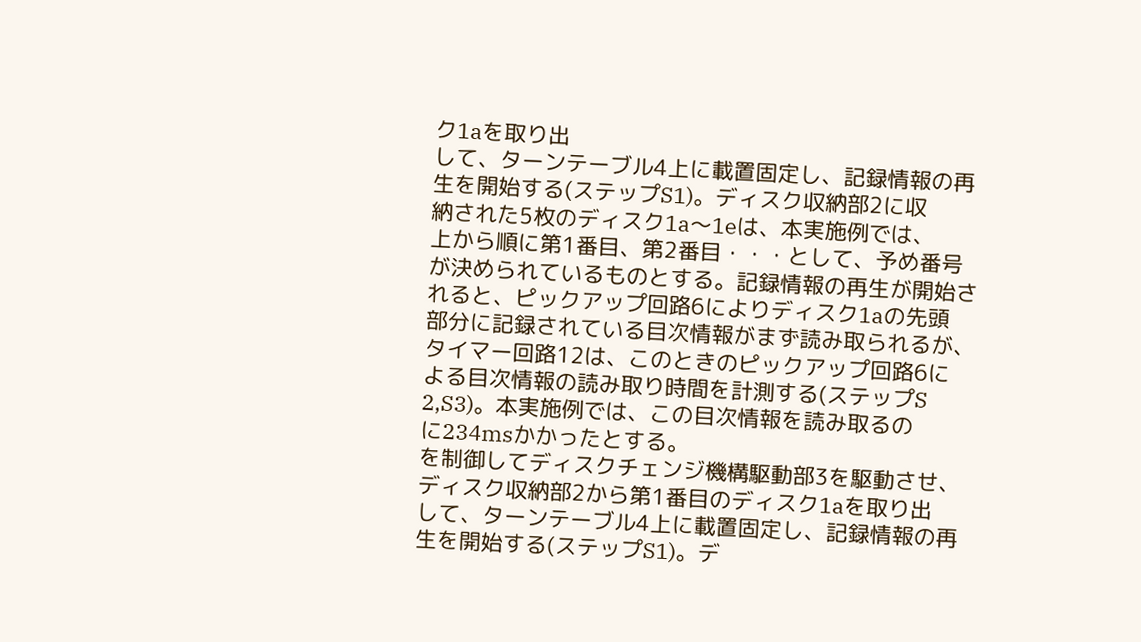ク1aを取り出
して、ターンテーブル4上に載置固定し、記録情報の再
生を開始する(ステップS1)。ディスク収納部2に収
納された5枚のディスク1a〜1eは、本実施例では、
上から順に第1番目、第2番目・・・として、予め番号
が決められているものとする。記録情報の再生が開始さ
れると、ピックアップ回路6によりディスク1aの先頭
部分に記録されている目次情報がまず読み取られるが、
タイマー回路12は、このときのピックアップ回路6に
よる目次情報の読み取り時間を計測する(ステップS
2,S3)。本実施例では、この目次情報を読み取るの
に234msかかったとする。
を制御してディスクチェンジ機構駆動部3を駆動させ、
ディスク収納部2から第1番目のディスク1aを取り出
して、ターンテーブル4上に載置固定し、記録情報の再
生を開始する(ステップS1)。デ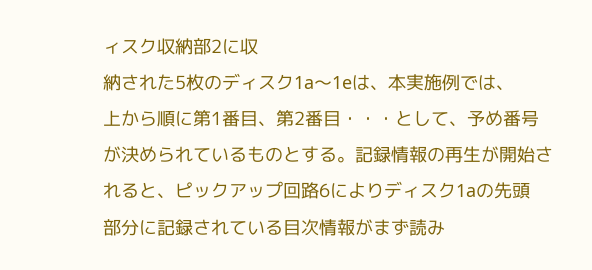ィスク収納部2に収
納された5枚のディスク1a〜1eは、本実施例では、
上から順に第1番目、第2番目・・・として、予め番号
が決められているものとする。記録情報の再生が開始さ
れると、ピックアップ回路6によりディスク1aの先頭
部分に記録されている目次情報がまず読み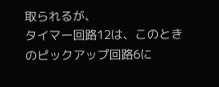取られるが、
タイマー回路12は、このときのピックアップ回路6に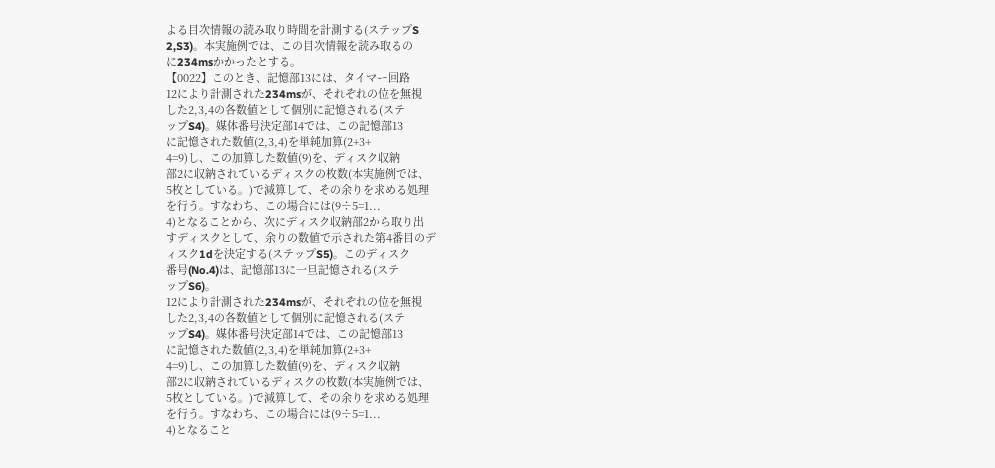よる目次情報の読み取り時間を計測する(ステップS
2,S3)。本実施例では、この目次情報を読み取るの
に234msかかったとする。
【0022】このとき、記憶部13には、タイマー回路
12により計測された234msが、それぞれの位を無視
した2,3,4の各数値として個別に記憶される(ステ
ップS4)。媒体番号決定部14では、この記憶部13
に記憶された数値(2,3,4)を単純加算(2+3+
4=9)し、この加算した数値(9)を、ディスク収納
部2に収納されているディスクの枚数(本実施例では、
5枚としている。)で減算して、その余りを求める処理
を行う。すなわち、この場合には(9÷5=1...
4)となることから、次にディスク収納部2から取り出
すディスクとして、余りの数値で示された第4番目のデ
ィスク1dを決定する(ステップS5)。このディスク
番号(No.4)は、記憶部13に一旦記憶される(ステ
ップS6)。
12により計測された234msが、それぞれの位を無視
した2,3,4の各数値として個別に記憶される(ステ
ップS4)。媒体番号決定部14では、この記憶部13
に記憶された数値(2,3,4)を単純加算(2+3+
4=9)し、この加算した数値(9)を、ディスク収納
部2に収納されているディスクの枚数(本実施例では、
5枚としている。)で減算して、その余りを求める処理
を行う。すなわち、この場合には(9÷5=1...
4)となること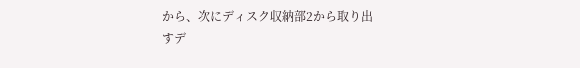から、次にディスク収納部2から取り出
すデ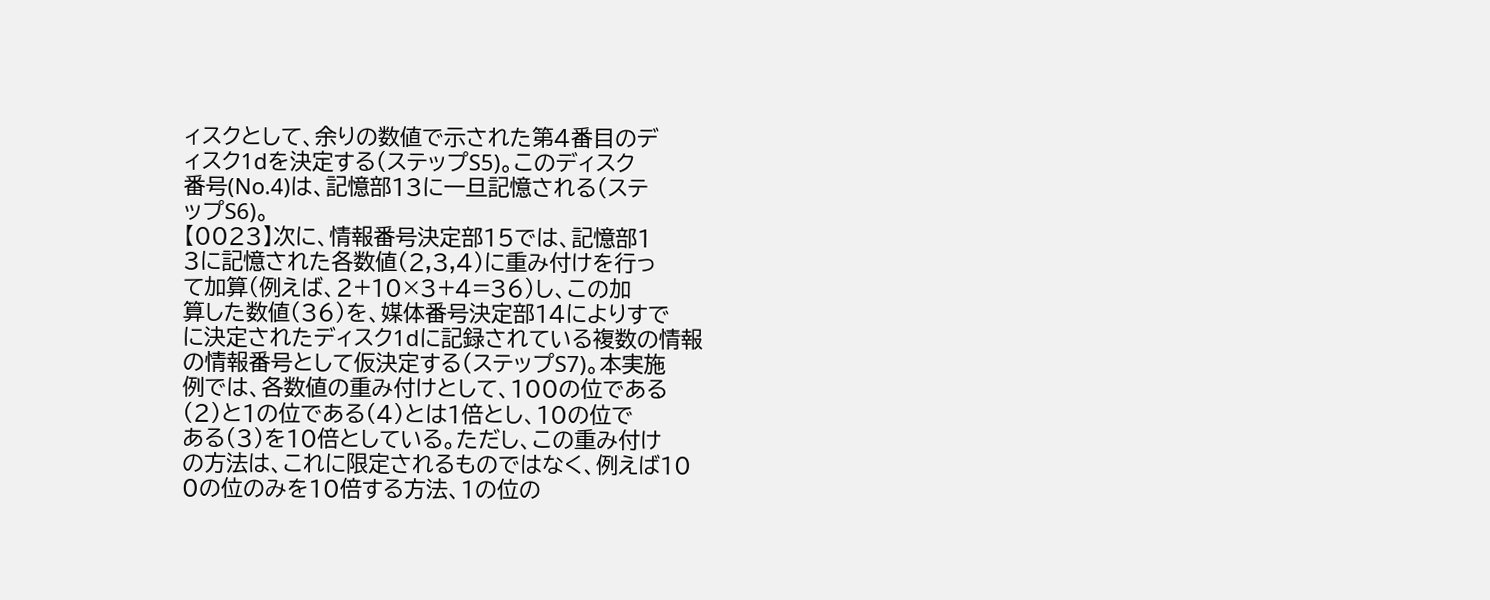ィスクとして、余りの数値で示された第4番目のデ
ィスク1dを決定する(ステップS5)。このディスク
番号(No.4)は、記憶部13に一旦記憶される(ステ
ップS6)。
【0023】次に、情報番号決定部15では、記憶部1
3に記憶された各数値(2,3,4)に重み付けを行っ
て加算(例えば、2+10×3+4=36)し、この加
算した数値(36)を、媒体番号決定部14によりすで
に決定されたディスク1dに記録されている複数の情報
の情報番号として仮決定する(ステップS7)。本実施
例では、各数値の重み付けとして、100の位である
(2)と1の位である(4)とは1倍とし、10の位で
ある(3)を10倍としている。ただし、この重み付け
の方法は、これに限定されるものではなく、例えば10
0の位のみを10倍する方法、1の位の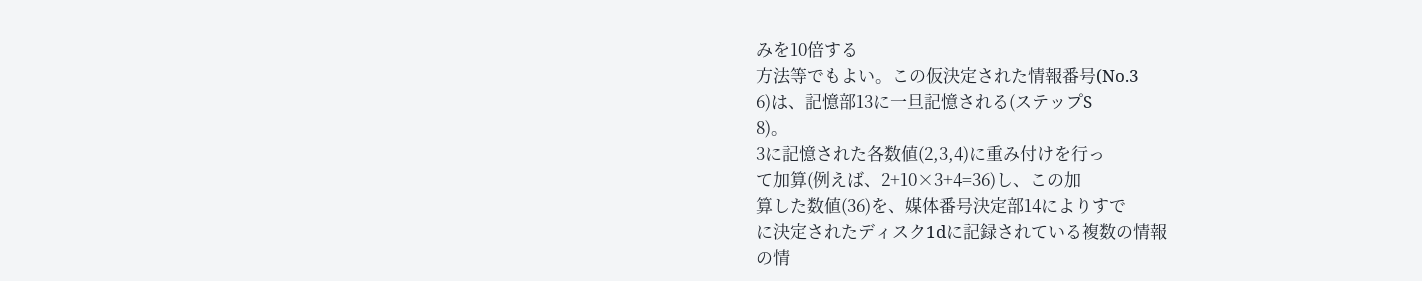みを10倍する
方法等でもよい。この仮決定された情報番号(No.3
6)は、記憶部13に一旦記憶される(ステップS
8)。
3に記憶された各数値(2,3,4)に重み付けを行っ
て加算(例えば、2+10×3+4=36)し、この加
算した数値(36)を、媒体番号決定部14によりすで
に決定されたディスク1dに記録されている複数の情報
の情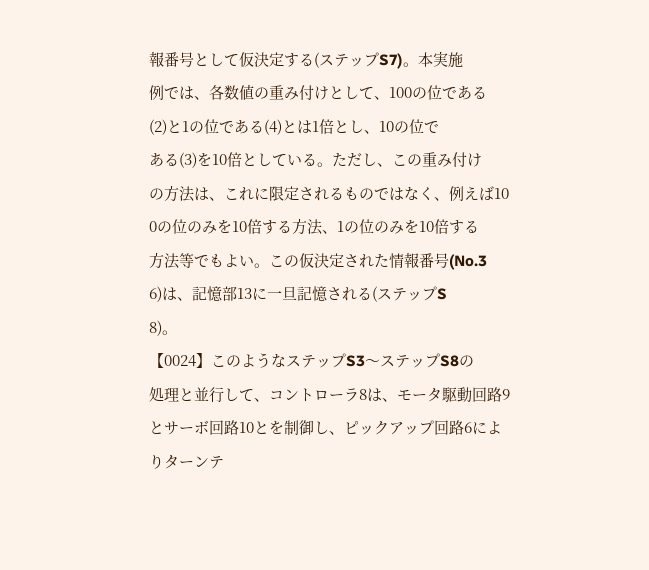報番号として仮決定する(ステップS7)。本実施
例では、各数値の重み付けとして、100の位である
(2)と1の位である(4)とは1倍とし、10の位で
ある(3)を10倍としている。ただし、この重み付け
の方法は、これに限定されるものではなく、例えば10
0の位のみを10倍する方法、1の位のみを10倍する
方法等でもよい。この仮決定された情報番号(No.3
6)は、記憶部13に一旦記憶される(ステップS
8)。
【0024】このようなステップS3〜ステップS8の
処理と並行して、コントローラ8は、モータ駆動回路9
とサーボ回路10とを制御し、ピックアップ回路6によ
りターンテ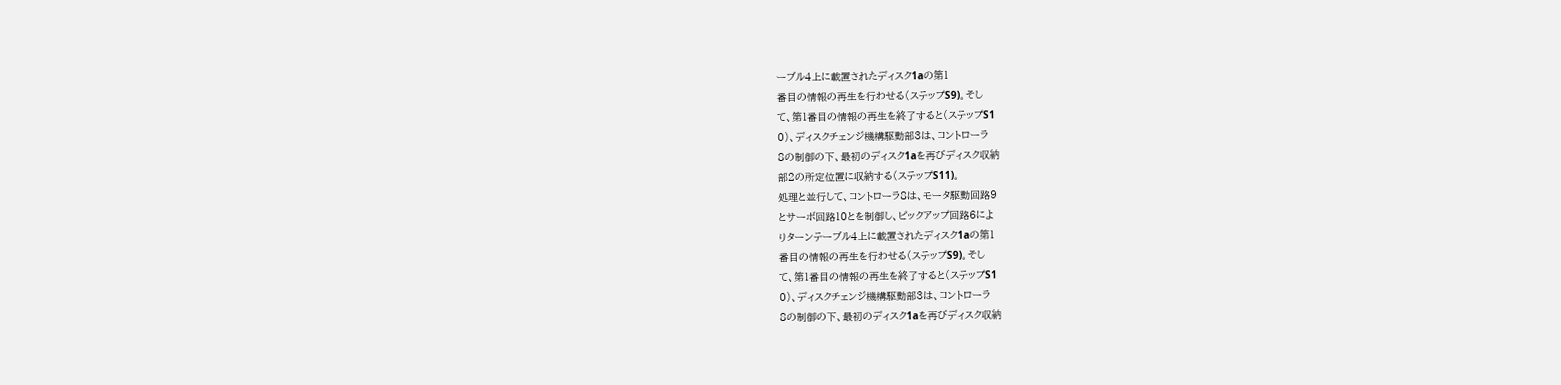ーブル4上に載置されたディスク1aの第1
番目の情報の再生を行わせる(ステップS9)。そし
て、第1番目の情報の再生を終了すると(ステップS1
0)、ディスクチェンジ機構駆動部3は、コントローラ
8の制御の下、最初のディスク1aを再びディスク収納
部2の所定位置に収納する(ステップS11)。
処理と並行して、コントローラ8は、モータ駆動回路9
とサーボ回路10とを制御し、ピックアップ回路6によ
りターンテーブル4上に載置されたディスク1aの第1
番目の情報の再生を行わせる(ステップS9)。そし
て、第1番目の情報の再生を終了すると(ステップS1
0)、ディスクチェンジ機構駆動部3は、コントローラ
8の制御の下、最初のディスク1aを再びディスク収納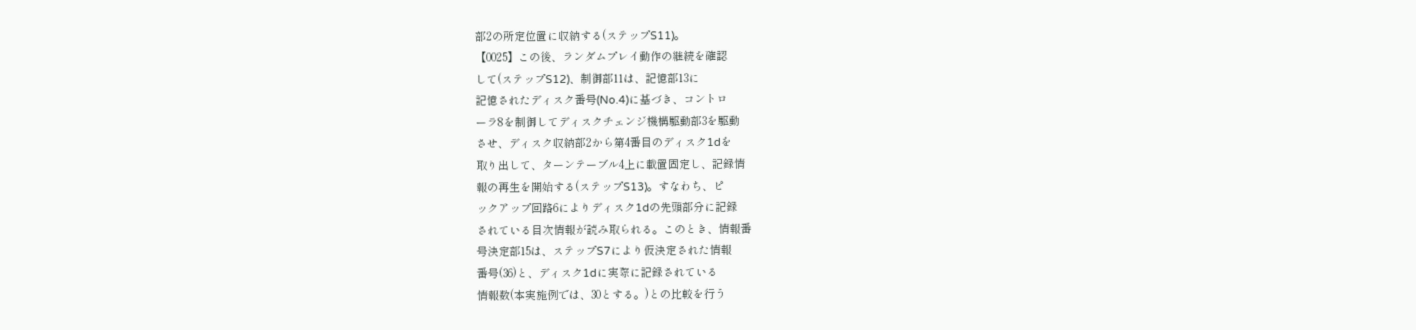部2の所定位置に収納する(ステップS11)。
【0025】この後、ランダムプレイ動作の継続を確認
して(ステップS12)、制御部11は、記憶部13に
記憶されたディスク番号(No.4)に基づき、コントロ
ーラ8を制御してディスクチェンジ機構駆動部3を駆動
させ、ディスク収納部2から第4番目のディスク1dを
取り出して、ターンテーブル4上に載置固定し、記録情
報の再生を開始する(ステップS13)。すなわち、ピ
ックアップ回路6によりディスク1dの先頭部分に記録
されている目次情報が読み取られる。このとき、情報番
号決定部15は、ステップS7により仮決定された情報
番号(36)と、ディスク1dに実際に記録されている
情報数(本実施例では、30とする。)との比較を行う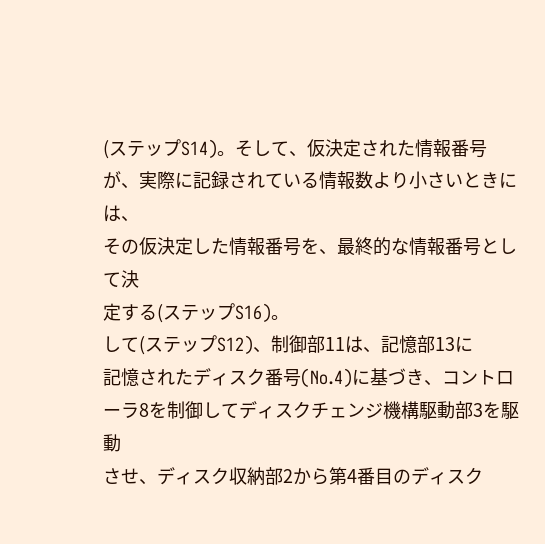(ステップS14)。そして、仮決定された情報番号
が、実際に記録されている情報数より小さいときには、
その仮決定した情報番号を、最終的な情報番号として決
定する(ステップS16)。
して(ステップS12)、制御部11は、記憶部13に
記憶されたディスク番号(No.4)に基づき、コントロ
ーラ8を制御してディスクチェンジ機構駆動部3を駆動
させ、ディスク収納部2から第4番目のディスク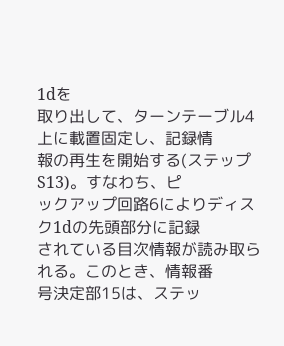1dを
取り出して、ターンテーブル4上に載置固定し、記録情
報の再生を開始する(ステップS13)。すなわち、ピ
ックアップ回路6によりディスク1dの先頭部分に記録
されている目次情報が読み取られる。このとき、情報番
号決定部15は、ステッ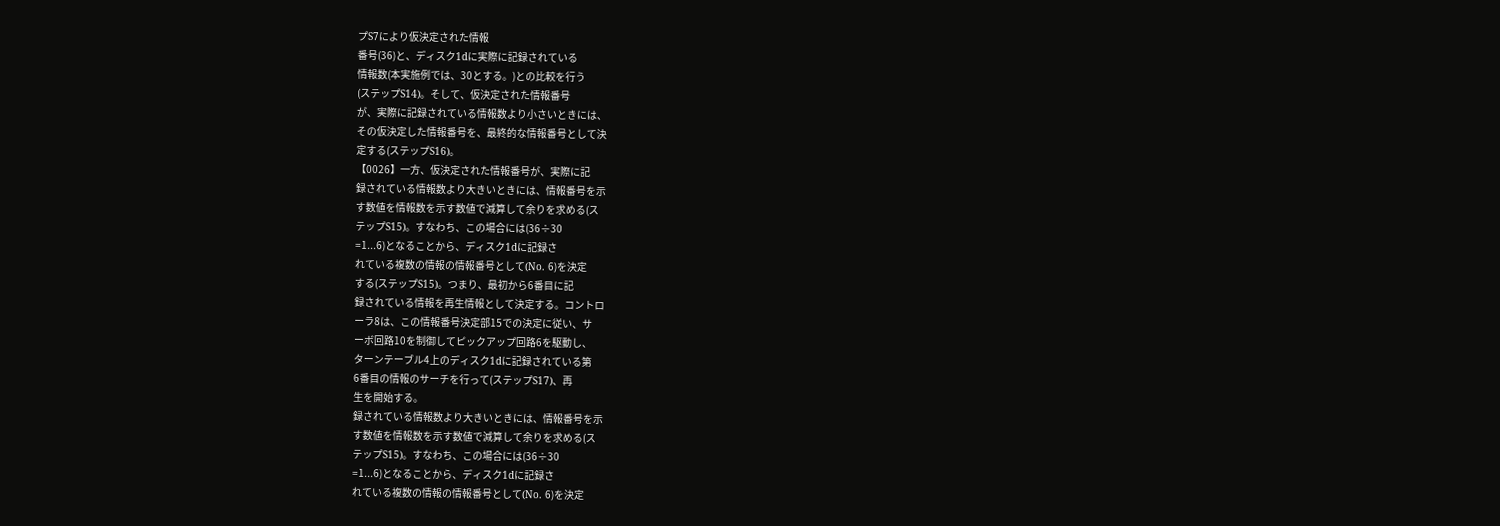プS7により仮決定された情報
番号(36)と、ディスク1dに実際に記録されている
情報数(本実施例では、30とする。)との比較を行う
(ステップS14)。そして、仮決定された情報番号
が、実際に記録されている情報数より小さいときには、
その仮決定した情報番号を、最終的な情報番号として決
定する(ステップS16)。
【0026】一方、仮決定された情報番号が、実際に記
録されている情報数より大きいときには、情報番号を示
す数値を情報数を示す数値で減算して余りを求める(ス
テップS15)。すなわち、この場合には(36÷30
=1...6)となることから、ディスク1dに記録さ
れている複数の情報の情報番号として(No. 6)を決定
する(ステップS15)。つまり、最初から6番目に記
録されている情報を再生情報として決定する。コントロ
ーラ8は、この情報番号決定部15での決定に従い、サ
ーボ回路10を制御してピックアップ回路6を駆動し、
ターンテーブル4上のディスク1dに記録されている第
6番目の情報のサーチを行って(ステップS17)、再
生を開始する。
録されている情報数より大きいときには、情報番号を示
す数値を情報数を示す数値で減算して余りを求める(ス
テップS15)。すなわち、この場合には(36÷30
=1...6)となることから、ディスク1dに記録さ
れている複数の情報の情報番号として(No. 6)を決定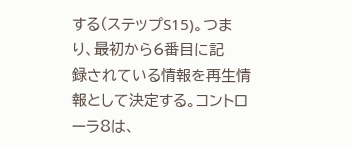する(ステップS15)。つまり、最初から6番目に記
録されている情報を再生情報として決定する。コントロ
ーラ8は、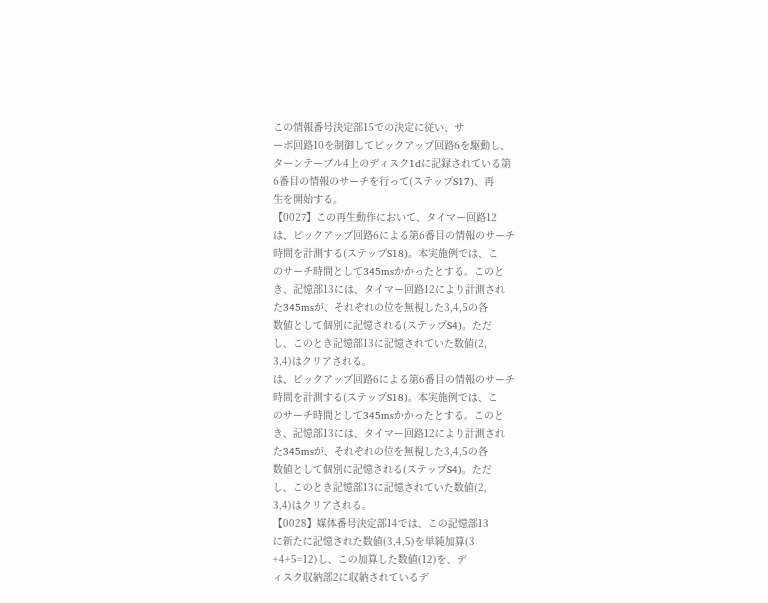この情報番号決定部15での決定に従い、サ
ーボ回路10を制御してピックアップ回路6を駆動し、
ターンテーブル4上のディスク1dに記録されている第
6番目の情報のサーチを行って(ステップS17)、再
生を開始する。
【0027】この再生動作において、タイマー回路12
は、ピックアップ回路6による第6番目の情報のサーチ
時間を計測する(ステップS18)。本実施例では、こ
のサーチ時間として345msかかったとする。このと
き、記憶部13には、タイマー回路12により計測され
た345msが、それぞれの位を無視した3,4,5の各
数値として個別に記憶される(ステップS4)。ただ
し、このとき記憶部13に記憶されていた数値(2,
3,4)はクリアされる。
は、ピックアップ回路6による第6番目の情報のサーチ
時間を計測する(ステップS18)。本実施例では、こ
のサーチ時間として345msかかったとする。このと
き、記憶部13には、タイマー回路12により計測され
た345msが、それぞれの位を無視した3,4,5の各
数値として個別に記憶される(ステップS4)。ただ
し、このとき記憶部13に記憶されていた数値(2,
3,4)はクリアされる。
【0028】媒体番号決定部14では、この記憶部13
に新たに記憶された数値(3,4,5)を単純加算(3
+4+5=12)し、この加算した数値(12)を、デ
ィスク収納部2に収納されているデ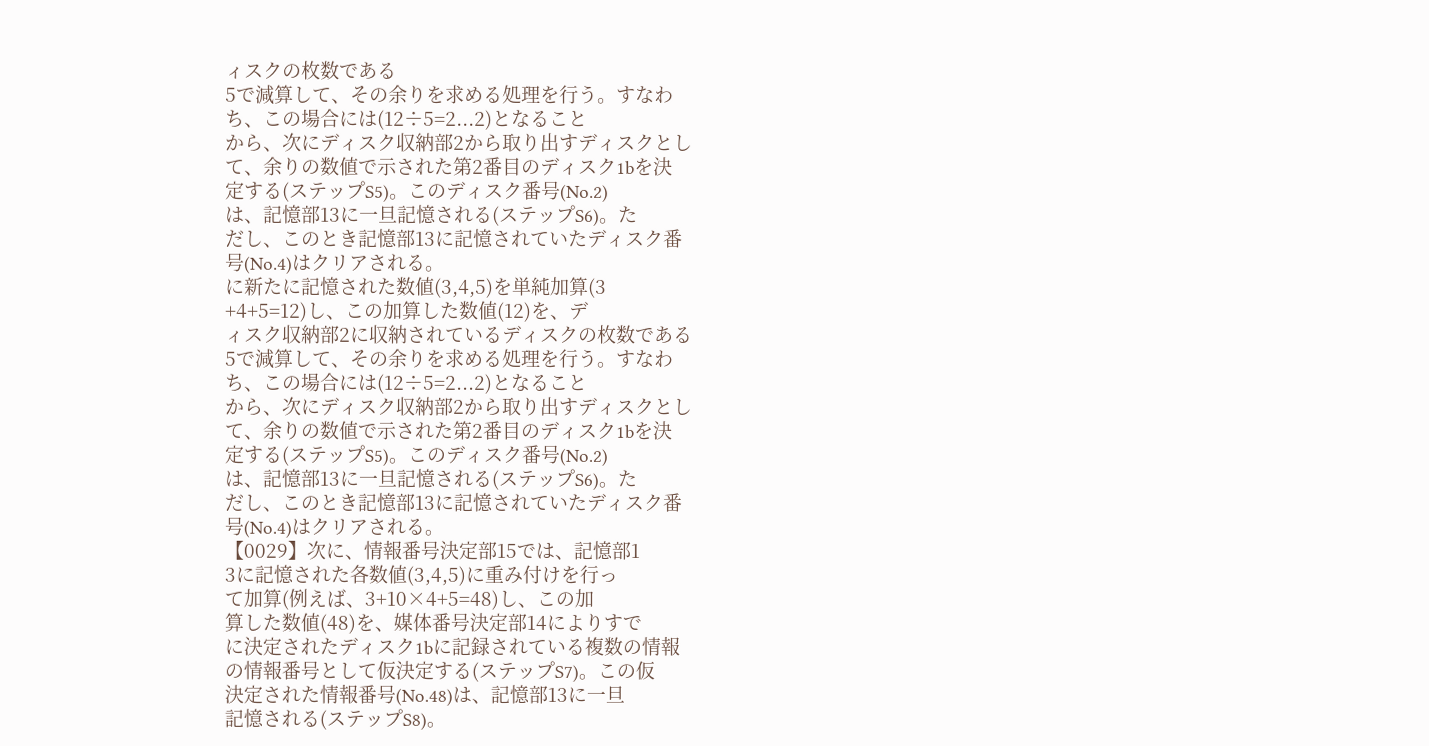ィスクの枚数である
5で減算して、その余りを求める処理を行う。すなわ
ち、この場合には(12÷5=2...2)となること
から、次にディスク収納部2から取り出すディスクとし
て、余りの数値で示された第2番目のディスク1bを決
定する(ステップS5)。このディスク番号(No.2)
は、記憶部13に一旦記憶される(ステップS6)。た
だし、このとき記憶部13に記憶されていたディスク番
号(No.4)はクリアされる。
に新たに記憶された数値(3,4,5)を単純加算(3
+4+5=12)し、この加算した数値(12)を、デ
ィスク収納部2に収納されているディスクの枚数である
5で減算して、その余りを求める処理を行う。すなわ
ち、この場合には(12÷5=2...2)となること
から、次にディスク収納部2から取り出すディスクとし
て、余りの数値で示された第2番目のディスク1bを決
定する(ステップS5)。このディスク番号(No.2)
は、記憶部13に一旦記憶される(ステップS6)。た
だし、このとき記憶部13に記憶されていたディスク番
号(No.4)はクリアされる。
【0029】次に、情報番号決定部15では、記憶部1
3に記憶された各数値(3,4,5)に重み付けを行っ
て加算(例えば、3+10×4+5=48)し、この加
算した数値(48)を、媒体番号決定部14によりすで
に決定されたディスク1bに記録されている複数の情報
の情報番号として仮決定する(ステップS7)。この仮
決定された情報番号(No.48)は、記憶部13に一旦
記憶される(ステップS8)。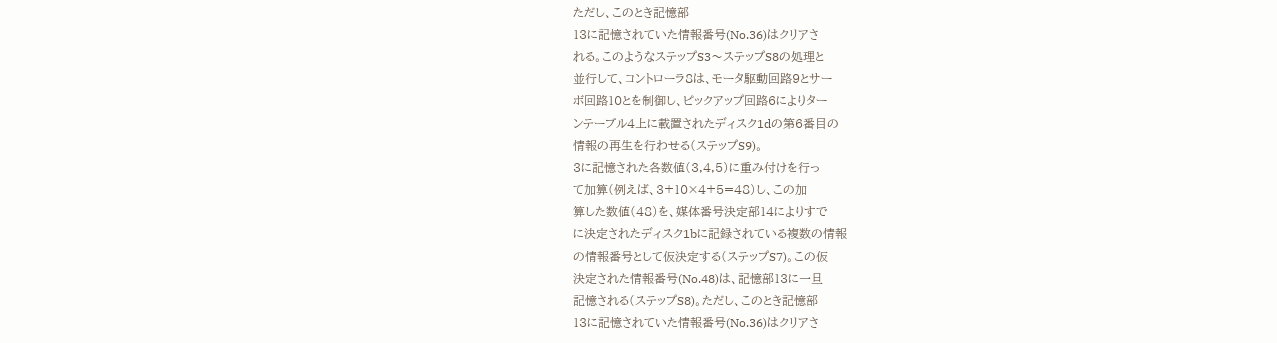ただし、このとき記憶部
13に記憶されていた情報番号(No.36)はクリアさ
れる。このようなステップS3〜ステップS8の処理と
並行して、コントローラ8は、モータ駆動回路9とサー
ボ回路10とを制御し、ピックアップ回路6によりター
ンテーブル4上に載置されたディスク1dの第6番目の
情報の再生を行わせる(ステップS9)。
3に記憶された各数値(3,4,5)に重み付けを行っ
て加算(例えば、3+10×4+5=48)し、この加
算した数値(48)を、媒体番号決定部14によりすで
に決定されたディスク1bに記録されている複数の情報
の情報番号として仮決定する(ステップS7)。この仮
決定された情報番号(No.48)は、記憶部13に一旦
記憶される(ステップS8)。ただし、このとき記憶部
13に記憶されていた情報番号(No.36)はクリアさ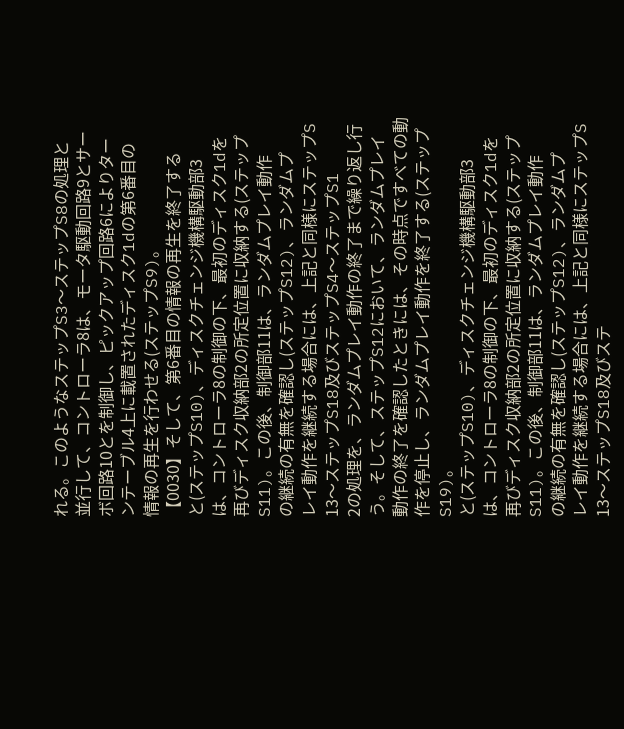れる。このようなステップS3〜ステップS8の処理と
並行して、コントローラ8は、モータ駆動回路9とサー
ボ回路10とを制御し、ピックアップ回路6によりター
ンテーブル4上に載置されたディスク1dの第6番目の
情報の再生を行わせる(ステップS9)。
【0030】そして、第6番目の情報の再生を終了する
と(ステップS10)、ディスクチェンジ機構駆動部3
は、コントローラ8の制御の下、最初のディスク1dを
再びディスク収納部2の所定位置に収納する(ステップ
S11)。この後、制御部11は、ランダムプレイ動作
の継続の有無を確認し(ステップS12)、ランダムプ
レイ動作を継続する場合には、上記と同様にステップS
13〜ステップS18及びステップS4〜ステップS1
2の処理を、ランダムプレイ動作の終了まで繰り返し行
う。そして、ステップS12において、ランダムプレイ
動作の終了を確認したときには、その時点ですべての動
作を停止し、ランダムプレイ動作を終了する(ステップ
S19)。
と(ステップS10)、ディスクチェンジ機構駆動部3
は、コントローラ8の制御の下、最初のディスク1dを
再びディスク収納部2の所定位置に収納する(ステップ
S11)。この後、制御部11は、ランダムプレイ動作
の継続の有無を確認し(ステップS12)、ランダムプ
レイ動作を継続する場合には、上記と同様にステップS
13〜ステップS18及びステ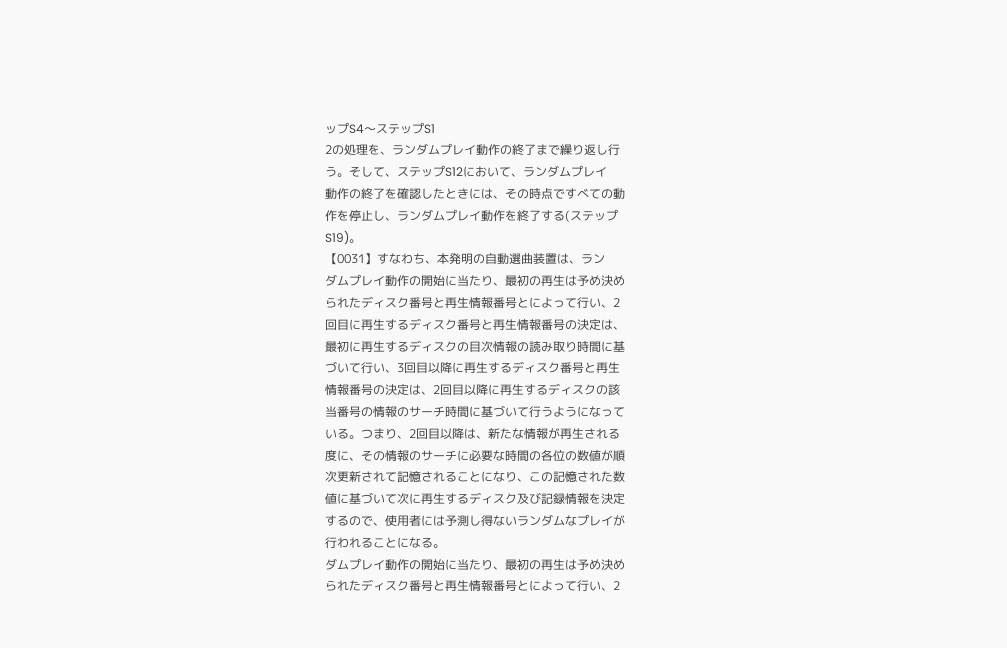ップS4〜ステップS1
2の処理を、ランダムプレイ動作の終了まで繰り返し行
う。そして、ステップS12において、ランダムプレイ
動作の終了を確認したときには、その時点ですべての動
作を停止し、ランダムプレイ動作を終了する(ステップ
S19)。
【0031】すなわち、本発明の自動選曲装置は、ラン
ダムプレイ動作の開始に当たり、最初の再生は予め決め
られたディスク番号と再生情報番号とによって行い、2
回目に再生するディスク番号と再生情報番号の決定は、
最初に再生するディスクの目次情報の読み取り時間に基
づいて行い、3回目以降に再生するディスク番号と再生
情報番号の決定は、2回目以降に再生するディスクの該
当番号の情報のサーチ時間に基づいて行うようになって
いる。つまり、2回目以降は、新たな情報が再生される
度に、その情報のサーチに必要な時間の各位の数値が順
次更新されて記憶されることになり、この記憶された数
値に基づいて次に再生するディスク及び記録情報を決定
するので、使用者には予測し得ないランダムなプレイが
行われることになる。
ダムプレイ動作の開始に当たり、最初の再生は予め決め
られたディスク番号と再生情報番号とによって行い、2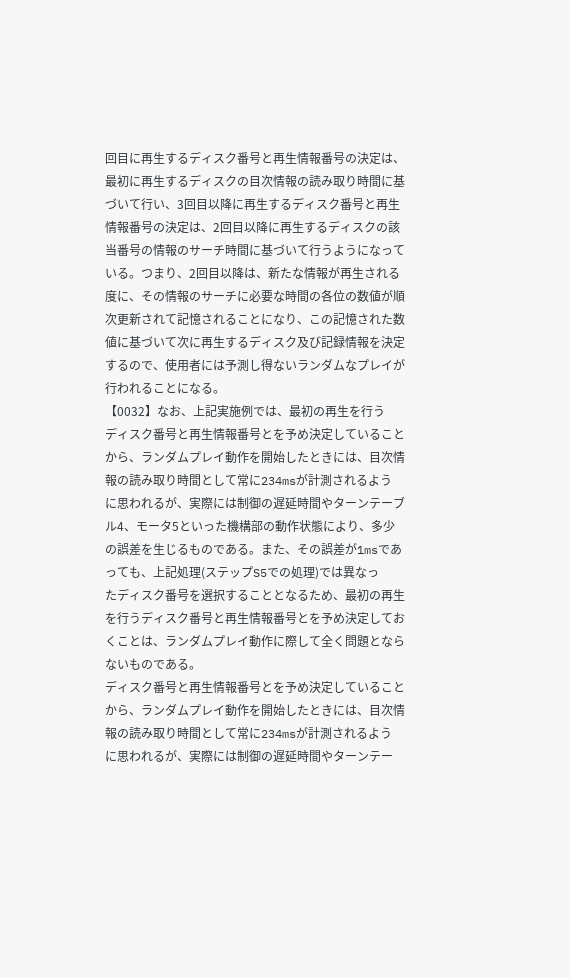回目に再生するディスク番号と再生情報番号の決定は、
最初に再生するディスクの目次情報の読み取り時間に基
づいて行い、3回目以降に再生するディスク番号と再生
情報番号の決定は、2回目以降に再生するディスクの該
当番号の情報のサーチ時間に基づいて行うようになって
いる。つまり、2回目以降は、新たな情報が再生される
度に、その情報のサーチに必要な時間の各位の数値が順
次更新されて記憶されることになり、この記憶された数
値に基づいて次に再生するディスク及び記録情報を決定
するので、使用者には予測し得ないランダムなプレイが
行われることになる。
【0032】なお、上記実施例では、最初の再生を行う
ディスク番号と再生情報番号とを予め決定していること
から、ランダムプレイ動作を開始したときには、目次情
報の読み取り時間として常に234msが計測されるよう
に思われるが、実際には制御の遅延時間やターンテーブ
ル4、モータ5といった機構部の動作状態により、多少
の誤差を生じるものである。また、その誤差が1msであ
っても、上記処理(ステップS5での処理)では異なっ
たディスク番号を選択することとなるため、最初の再生
を行うディスク番号と再生情報番号とを予め決定してお
くことは、ランダムプレイ動作に際して全く問題となら
ないものである。
ディスク番号と再生情報番号とを予め決定していること
から、ランダムプレイ動作を開始したときには、目次情
報の読み取り時間として常に234msが計測されるよう
に思われるが、実際には制御の遅延時間やターンテー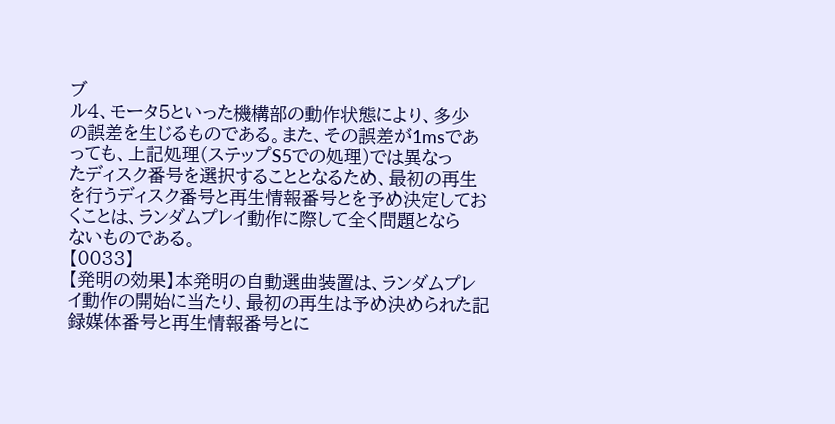ブ
ル4、モータ5といった機構部の動作状態により、多少
の誤差を生じるものである。また、その誤差が1msであ
っても、上記処理(ステップS5での処理)では異なっ
たディスク番号を選択することとなるため、最初の再生
を行うディスク番号と再生情報番号とを予め決定してお
くことは、ランダムプレイ動作に際して全く問題となら
ないものである。
【0033】
【発明の効果】本発明の自動選曲装置は、ランダムプレ
イ動作の開始に当たり、最初の再生は予め決められた記
録媒体番号と再生情報番号とに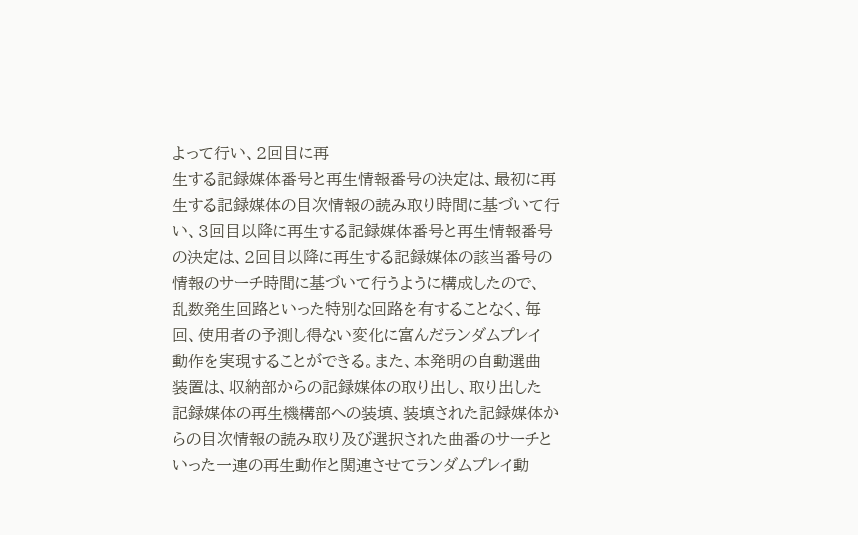よって行い、2回目に再
生する記録媒体番号と再生情報番号の決定は、最初に再
生する記録媒体の目次情報の読み取り時間に基づいて行
い、3回目以降に再生する記録媒体番号と再生情報番号
の決定は、2回目以降に再生する記録媒体の該当番号の
情報のサーチ時間に基づいて行うように構成したので、
乱数発生回路といった特別な回路を有することなく、毎
回、使用者の予測し得ない変化に富んだランダムプレイ
動作を実現することができる。また、本発明の自動選曲
装置は、収納部からの記録媒体の取り出し、取り出した
記録媒体の再生機構部への装填、装填された記録媒体か
らの目次情報の読み取り及び選択された曲番のサーチと
いった一連の再生動作と関連させてランダムプレイ動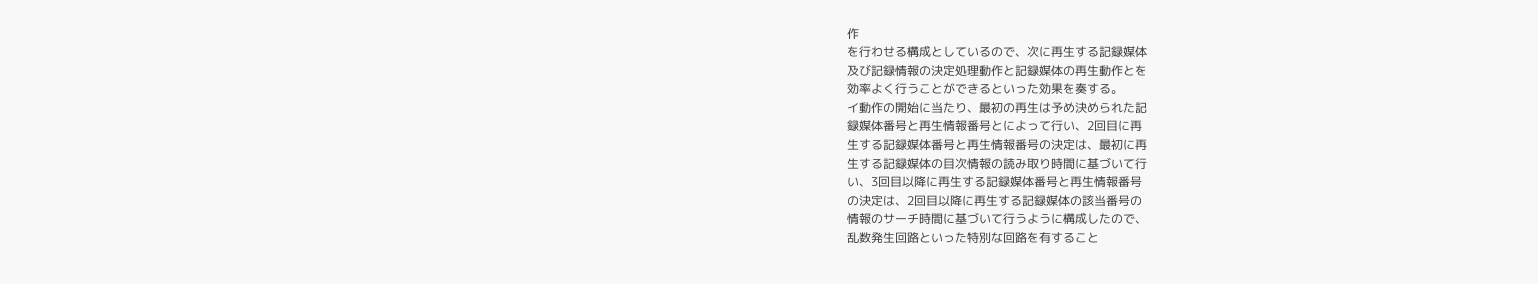作
を行わせる構成としているので、次に再生する記録媒体
及び記録情報の決定処理動作と記録媒体の再生動作とを
効率よく行うことができるといった効果を奏する。
イ動作の開始に当たり、最初の再生は予め決められた記
録媒体番号と再生情報番号とによって行い、2回目に再
生する記録媒体番号と再生情報番号の決定は、最初に再
生する記録媒体の目次情報の読み取り時間に基づいて行
い、3回目以降に再生する記録媒体番号と再生情報番号
の決定は、2回目以降に再生する記録媒体の該当番号の
情報のサーチ時間に基づいて行うように構成したので、
乱数発生回路といった特別な回路を有すること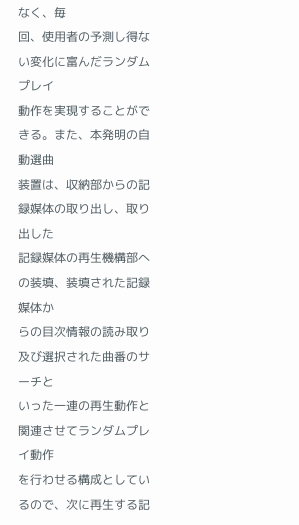なく、毎
回、使用者の予測し得ない変化に富んだランダムプレイ
動作を実現することができる。また、本発明の自動選曲
装置は、収納部からの記録媒体の取り出し、取り出した
記録媒体の再生機構部への装填、装填された記録媒体か
らの目次情報の読み取り及び選択された曲番のサーチと
いった一連の再生動作と関連させてランダムプレイ動作
を行わせる構成としているので、次に再生する記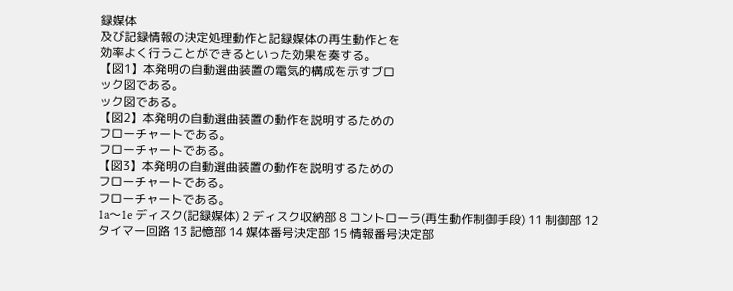録媒体
及び記録情報の決定処理動作と記録媒体の再生動作とを
効率よく行うことができるといった効果を奏する。
【図1】本発明の自動選曲装置の電気的構成を示すブロ
ック図である。
ック図である。
【図2】本発明の自動選曲装置の動作を説明するための
フローチャートである。
フローチャートである。
【図3】本発明の自動選曲装置の動作を説明するための
フローチャートである。
フローチャートである。
1a〜1e ディスク(記録媒体) 2 ディスク収納部 8 コントローラ(再生動作制御手段) 11 制御部 12 タイマー回路 13 記憶部 14 媒体番号決定部 15 情報番号決定部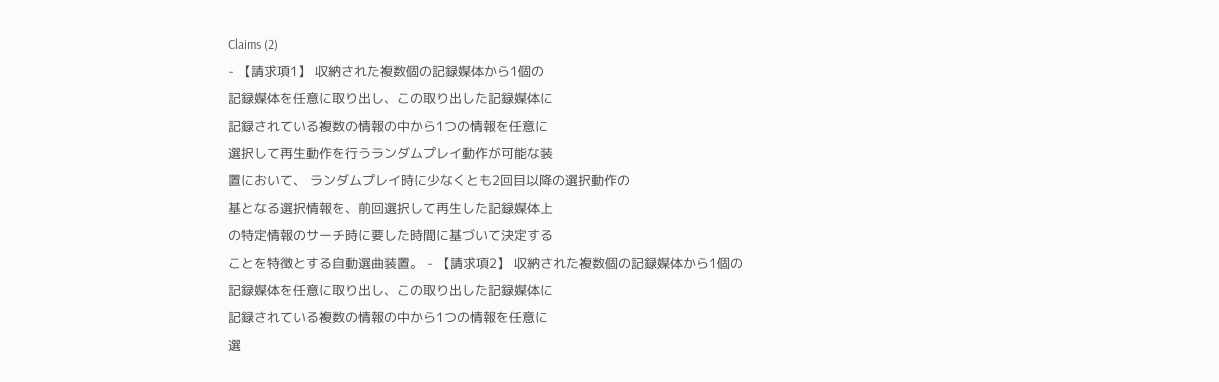Claims (2)
- 【請求項1】 収納された複数個の記録媒体から1個の
記録媒体を任意に取り出し、この取り出した記録媒体に
記録されている複数の情報の中から1つの情報を任意に
選択して再生動作を行うランダムプレイ動作が可能な装
置において、 ランダムプレイ時に少なくとも2回目以降の選択動作の
基となる選択情報を、前回選択して再生した記録媒体上
の特定情報のサーチ時に要した時間に基づいて決定する
ことを特徴とする自動選曲装置。 - 【請求項2】 収納された複数個の記録媒体から1個の
記録媒体を任意に取り出し、この取り出した記録媒体に
記録されている複数の情報の中から1つの情報を任意に
選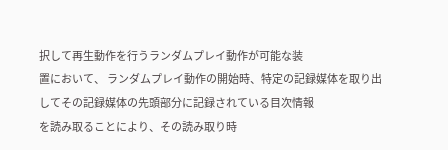択して再生動作を行うランダムプレイ動作が可能な装
置において、 ランダムプレイ動作の開始時、特定の記録媒体を取り出
してその記録媒体の先頭部分に記録されている目次情報
を読み取ることにより、その読み取り時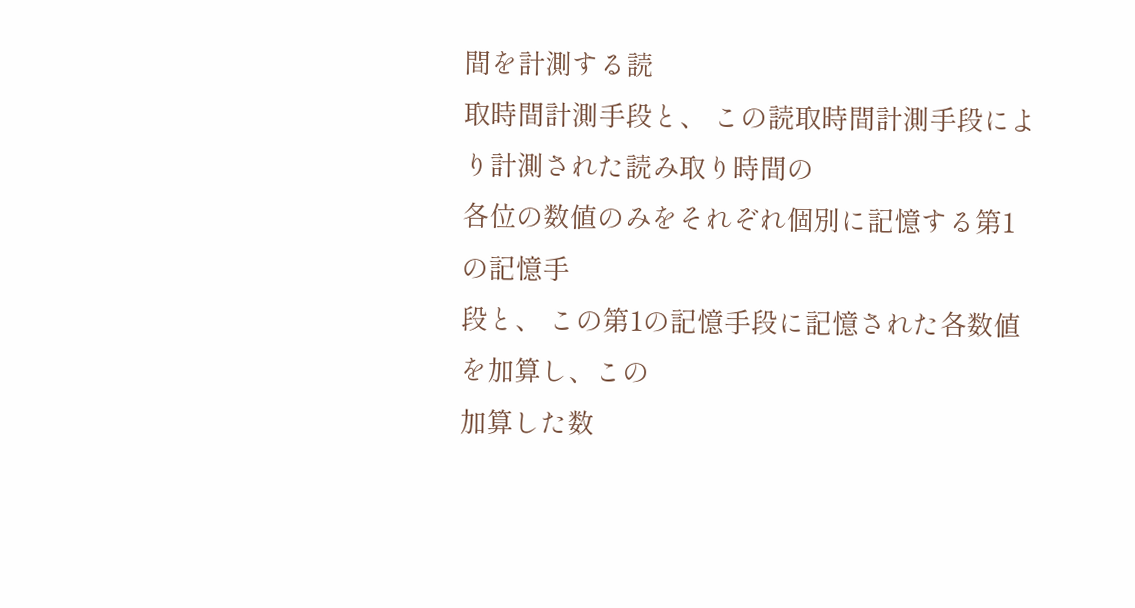間を計測する読
取時間計測手段と、 この読取時間計測手段により計測された読み取り時間の
各位の数値のみをそれぞれ個別に記憶する第1の記憶手
段と、 この第1の記憶手段に記憶された各数値を加算し、この
加算した数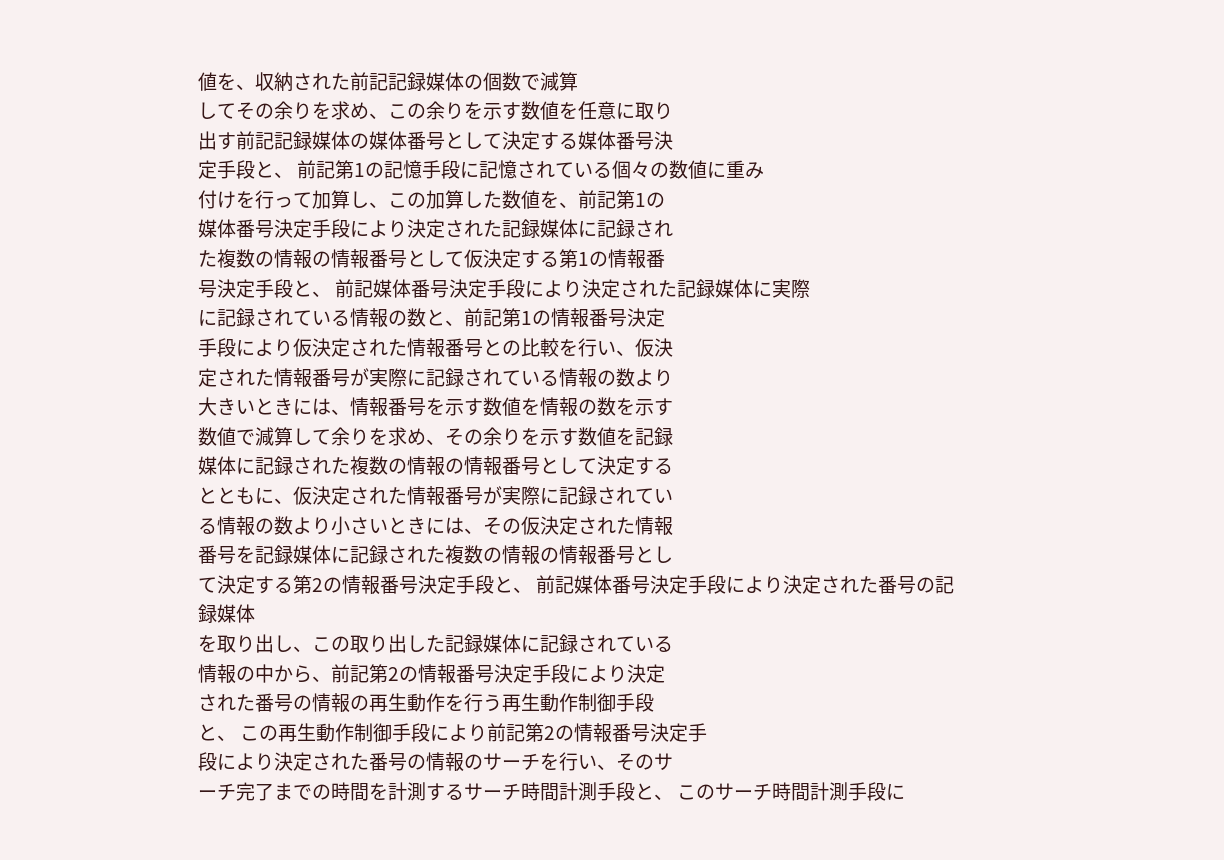値を、収納された前記記録媒体の個数で減算
してその余りを求め、この余りを示す数値を任意に取り
出す前記記録媒体の媒体番号として決定する媒体番号決
定手段と、 前記第1の記憶手段に記憶されている個々の数値に重み
付けを行って加算し、この加算した数値を、前記第1の
媒体番号決定手段により決定された記録媒体に記録され
た複数の情報の情報番号として仮決定する第1の情報番
号決定手段と、 前記媒体番号決定手段により決定された記録媒体に実際
に記録されている情報の数と、前記第1の情報番号決定
手段により仮決定された情報番号との比較を行い、仮決
定された情報番号が実際に記録されている情報の数より
大きいときには、情報番号を示す数値を情報の数を示す
数値で減算して余りを求め、その余りを示す数値を記録
媒体に記録された複数の情報の情報番号として決定する
とともに、仮決定された情報番号が実際に記録されてい
る情報の数より小さいときには、その仮決定された情報
番号を記録媒体に記録された複数の情報の情報番号とし
て決定する第2の情報番号決定手段と、 前記媒体番号決定手段により決定された番号の記録媒体
を取り出し、この取り出した記録媒体に記録されている
情報の中から、前記第2の情報番号決定手段により決定
された番号の情報の再生動作を行う再生動作制御手段
と、 この再生動作制御手段により前記第2の情報番号決定手
段により決定された番号の情報のサーチを行い、そのサ
ーチ完了までの時間を計測するサーチ時間計測手段と、 このサーチ時間計測手段に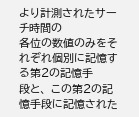より計測されたサーチ時間の
各位の数値のみをそれぞれ個別に記憶する第2の記憶手
段と、 この第2の記憶手段に記憶された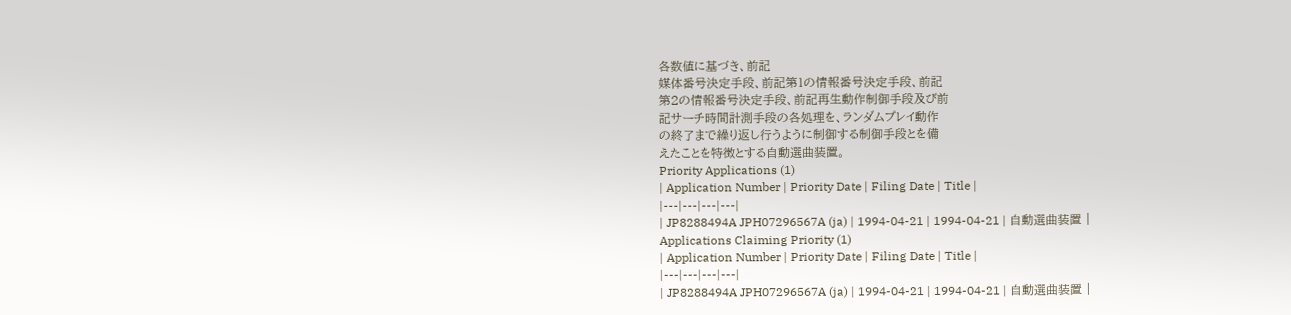各数値に基づき、前記
媒体番号決定手段、前記第1の情報番号決定手段、前記
第2の情報番号決定手段、前記再生動作制御手段及び前
記サーチ時間計測手段の各処理を、ランダムプレイ動作
の終了まで繰り返し行うように制御する制御手段とを備
えたことを特徴とする自動選曲装置。
Priority Applications (1)
| Application Number | Priority Date | Filing Date | Title |
|---|---|---|---|
| JP8288494A JPH07296567A (ja) | 1994-04-21 | 1994-04-21 | 自動選曲装置 |
Applications Claiming Priority (1)
| Application Number | Priority Date | Filing Date | Title |
|---|---|---|---|
| JP8288494A JPH07296567A (ja) | 1994-04-21 | 1994-04-21 | 自動選曲装置 |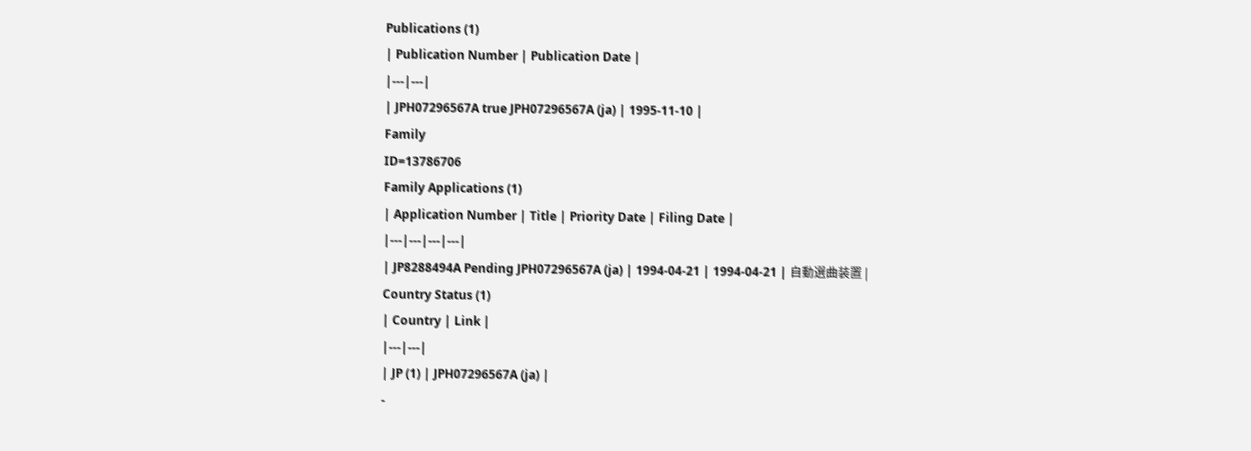Publications (1)
| Publication Number | Publication Date |
|---|---|
| JPH07296567A true JPH07296567A (ja) | 1995-11-10 |
Family
ID=13786706
Family Applications (1)
| Application Number | Title | Priority Date | Filing Date |
|---|---|---|---|
| JP8288494A Pending JPH07296567A (ja) | 1994-04-21 | 1994-04-21 | 自動選曲装置 |
Country Status (1)
| Country | Link |
|---|---|
| JP (1) | JPH07296567A (ja) |
-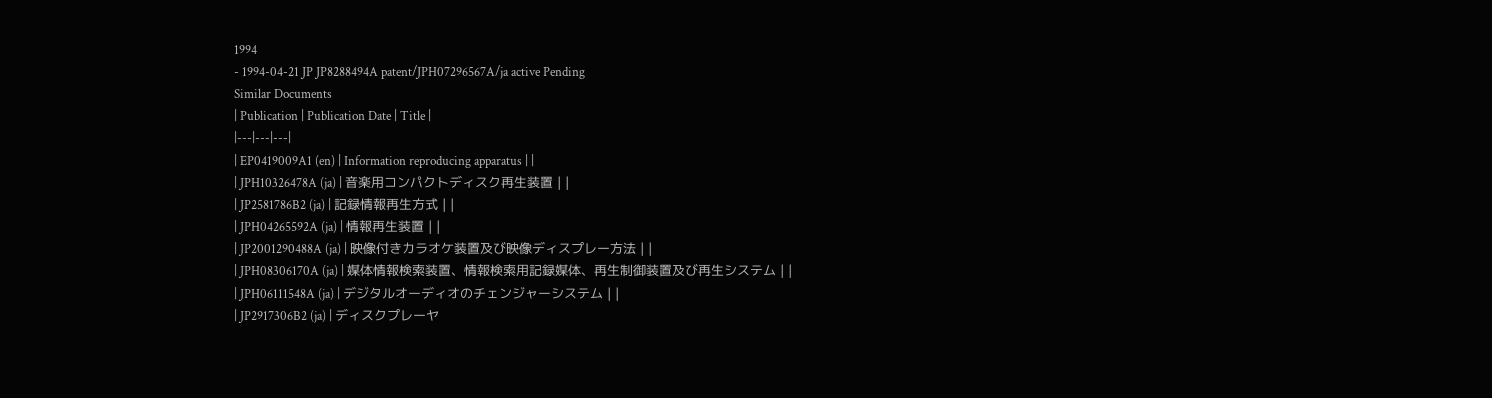1994
- 1994-04-21 JP JP8288494A patent/JPH07296567A/ja active Pending
Similar Documents
| Publication | Publication Date | Title |
|---|---|---|
| EP0419009A1 (en) | Information reproducing apparatus | |
| JPH10326478A (ja) | 音楽用コンパクトディスク再生装置 | |
| JP2581786B2 (ja) | 記録情報再生方式 | |
| JPH04265592A (ja) | 情報再生装置 | |
| JP2001290488A (ja) | 映像付きカラオケ装置及び映像ディスプレー方法 | |
| JPH08306170A (ja) | 媒体情報検索装置、情報検索用記録媒体、再生制御装置及び再生システム | |
| JPH06111548A (ja) | デジタルオーディオのチェンジャーシステム | |
| JP2917306B2 (ja) | ディスクプレーヤ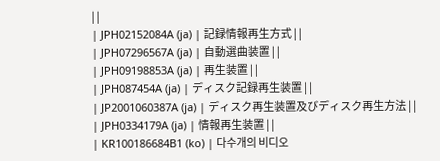| |
| JPH02152084A (ja) | 記録情報再生方式 | |
| JPH07296567A (ja) | 自動選曲装置 | |
| JPH09198853A (ja) | 再生装置 | |
| JPH087454A (ja) | ディスク記録再生装置 | |
| JP2001060387A (ja) | ディスク再生装置及びディスク再生方法 | |
| JPH0334179A (ja) | 情報再生装置 | |
| KR100186684B1 (ko) | 다수개의 비디오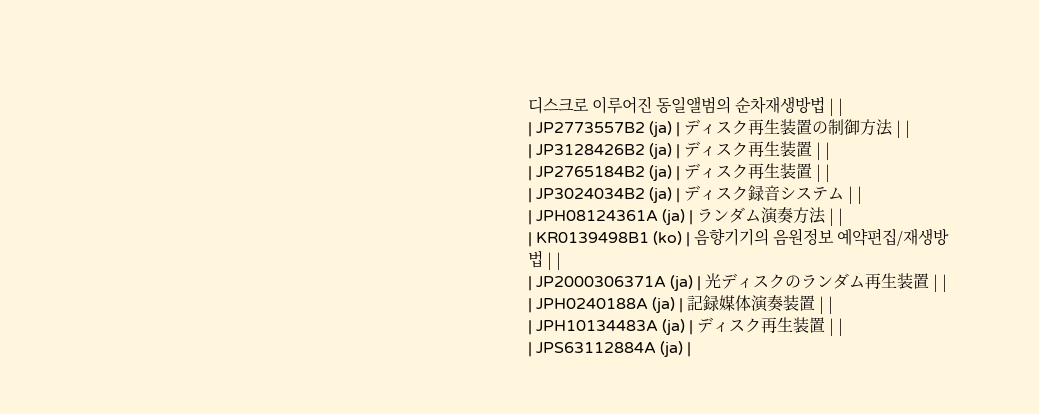디스크로 이루어진 동일앨범의 순차재생방법 | |
| JP2773557B2 (ja) | ディスク再生装置の制御方法 | |
| JP3128426B2 (ja) | ディスク再生装置 | |
| JP2765184B2 (ja) | ディスク再生装置 | |
| JP3024034B2 (ja) | ディスク録音システム | |
| JPH08124361A (ja) | ランダム演奏方法 | |
| KR0139498B1 (ko) | 음향기기의 음원정보 예약편집/재생방법 | |
| JP2000306371A (ja) | 光ディスクのランダム再生装置 | |
| JPH0240188A (ja) | 記録媒体演奏装置 | |
| JPH10134483A (ja) | ディスク再生装置 | |
| JPS63112884A (ja) |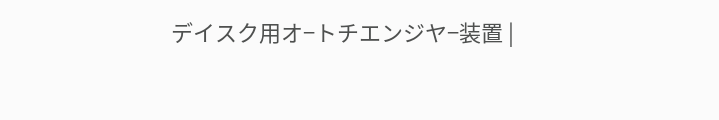デイスク用オ−トチエンジヤ−装置 |